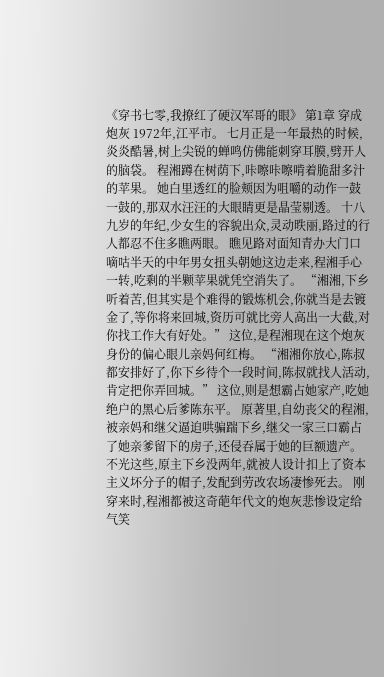《穿书七零,我撩红了硬汉军哥的眼》 第1章 穿成炮灰 1972年,江平市。 七月正是一年最热的时候,炎炎酷暑,树上尖锐的蝉鸣仿佛能刺穿耳膜,劈开人的脑袋。 程湘蹲在树荫下,咔嚓咔嚓啃着脆甜多汁的苹果。 她白里透红的脸颊因为咀嚼的动作一鼓一鼓的,那双水汪汪的大眼睛更是晶莹剔透。 十八九岁的年纪,少女生的容貌出众,灵动昳丽,路过的行人都忍不住多瞧两眼。 瞧见路对面知青办大门口嘀咕半天的中年男女扭头朝她这边走来,程湘手心一转,吃剩的半颗苹果就凭空消失了。 “湘湘,下乡听着苦,但其实是个难得的锻炼机会,你就当是去镀金了,等你将来回城,资历可就比旁人高出一大截,对你找工作大有好处。” 这位,是程湘现在这个炮灰身份的偏心眼儿亲妈何红梅。 “湘湘你放心,陈叔都安排好了,你下乡待个一段时间,陈叔就找人活动,肯定把你弄回城。” 这位,则是想霸占她家产,吃她绝户的黑心后爹陈东平。 原著里,自幼丧父的程湘,被亲妈和继父逼迫哄骗踹下乡,继父一家三口霸占了她亲爹留下的房子,还侵吞属于她的巨额遗产。 不光这些,原主下乡没两年,就被人设计扣上了资本主义坏分子的帽子,发配到劳改农场凄惨死去。 刚穿来时,程湘都被这奇葩年代文的炮灰悲惨设定给气笑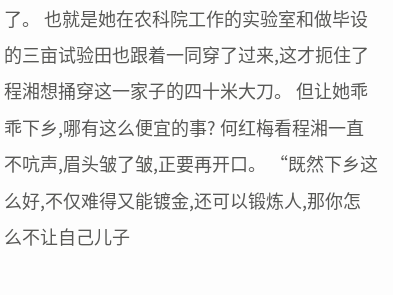了。 也就是她在农科院工作的实验室和做毕设的三亩试验田也跟着一同穿了过来,这才扼住了程湘想捅穿这一家子的四十米大刀。 但让她乖乖下乡,哪有这么便宜的事? 何红梅看程湘一直不吭声,眉头皱了皱,正要再开口。 “既然下乡这么好,不仅难得又能镀金,还可以锻炼人,那你怎么不让自己儿子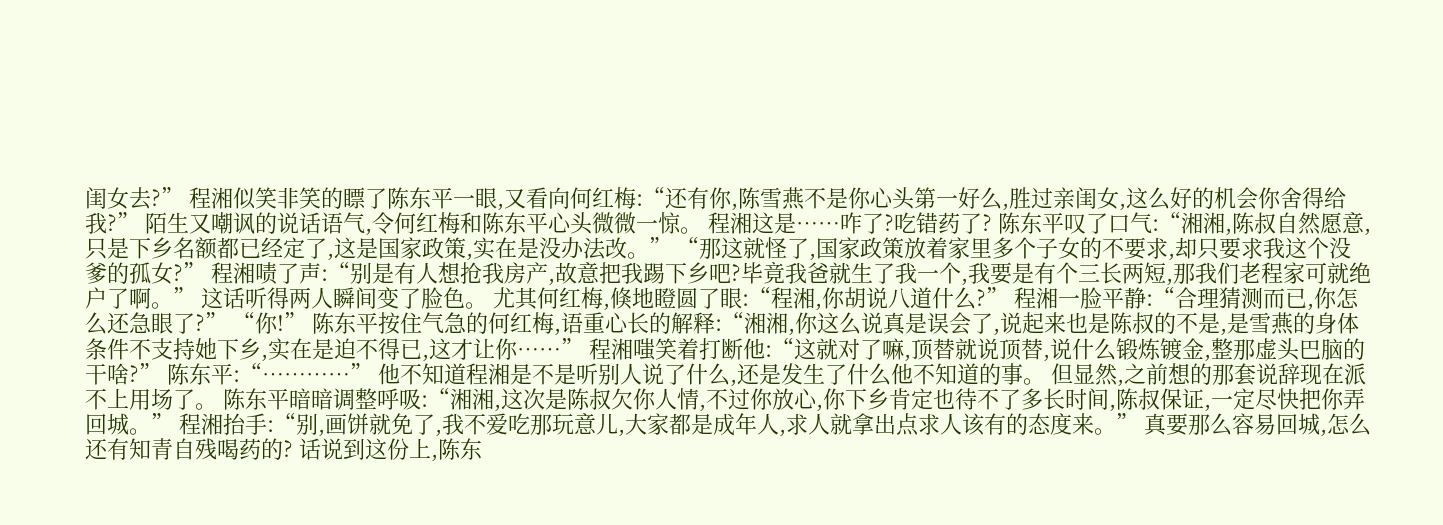闺女去?” 程湘似笑非笑的瞟了陈东平一眼,又看向何红梅:“还有你,陈雪燕不是你心头第一好么,胜过亲闺女,这么好的机会你舍得给我?” 陌生又嘲讽的说话语气,令何红梅和陈东平心头微微一惊。 程湘这是……咋了?吃错药了? 陈东平叹了口气:“湘湘,陈叔自然愿意,只是下乡名额都已经定了,这是国家政策,实在是没办法改。” “那这就怪了,国家政策放着家里多个子女的不要求,却只要求我这个没爹的孤女?” 程湘啧了声:“别是有人想抢我房产,故意把我踢下乡吧?毕竟我爸就生了我一个,我要是有个三长两短,那我们老程家可就绝户了啊。” 这话听得两人瞬间变了脸色。 尤其何红梅,倏地瞪圆了眼:“程湘,你胡说八道什么?” 程湘一脸平静:“合理猜测而已,你怎么还急眼了?” “你!” 陈东平按住气急的何红梅,语重心长的解释:“湘湘,你这么说真是误会了,说起来也是陈叔的不是,是雪燕的身体条件不支持她下乡,实在是迫不得已,这才让你……” 程湘嗤笑着打断他:“这就对了嘛,顶替就说顶替,说什么锻炼镀金,整那虚头巴脑的干啥?” 陈东平:“…………” 他不知道程湘是不是听别人说了什么,还是发生了什么他不知道的事。 但显然,之前想的那套说辞现在派不上用场了。 陈东平暗暗调整呼吸:“湘湘,这次是陈叔欠你人情,不过你放心,你下乡肯定也待不了多长时间,陈叔保证,一定尽快把你弄回城。” 程湘抬手:“别,画饼就免了,我不爱吃那玩意儿,大家都是成年人,求人就拿出点求人该有的态度来。” 真要那么容易回城,怎么还有知青自残喝药的? 话说到这份上,陈东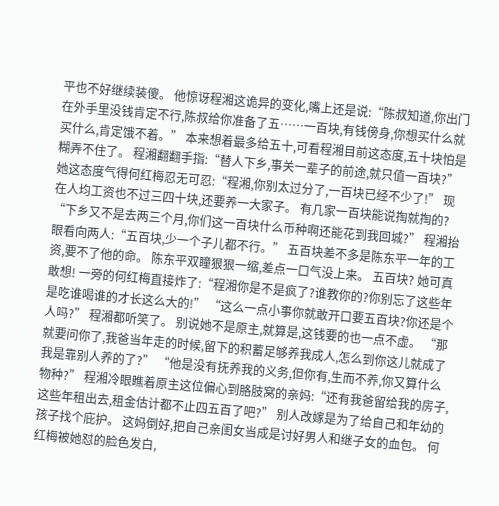平也不好继续装傻。 他惊讶程湘这诡异的变化,嘴上还是说:“陈叔知道,你出门在外手里没钱肯定不行,陈叔给你准备了五……一百块,有钱傍身,你想买什么就买什么,肯定饿不着。” 本来想着最多给五十,可看程湘目前这态度,五十块怕是糊弄不住了。 程湘翻翻手指:“替人下乡,事关一辈子的前途,就只值一百块?” 她这态度气得何红梅忍无可忍:“程湘,你别太过分了,一百块已经不少了!” 现在人均工资也不过三四十块,还要养一大家子。 有几家一百块能说掏就掏的? “下乡又不是去两三个月,你们这一百块什么币种啊还能花到我回城?” 程湘抬眼看向两人:“五百块,少一个子儿都不行。” 五百块差不多是陈东平一年的工资,要不了他的命。 陈东平双瞳狠狠一缩,差点一口气没上来。 五百块? 她可真敢想! 一旁的何红梅直接炸了:“程湘你是不是疯了?谁教你的?你别忘了这些年是吃谁喝谁的才长这么大的!” “这么一点小事你就敢开口要五百块?你还是个人吗?” 程湘都听笑了。 别说她不是原主,就算是,这钱要的也一点不虚。 “那就要问你了,我爸当年走的时候,留下的积蓄足够养我成人,怎么到你这儿就成了我是靠别人养的了?” “他是没有抚养我的义务,但你有,生而不养,你又算什么物种?” 程湘冷眼瞧着原主这位偏心到胳肢窝的亲妈:“还有我爸留给我的房子,这些年租出去,租金估计都不止四五百了吧?” 别人改嫁是为了给自己和年幼的孩子找个庇护。 这妈倒好,把自己亲闺女当成是讨好男人和继子女的血包。 何红梅被她怼的脸色发白,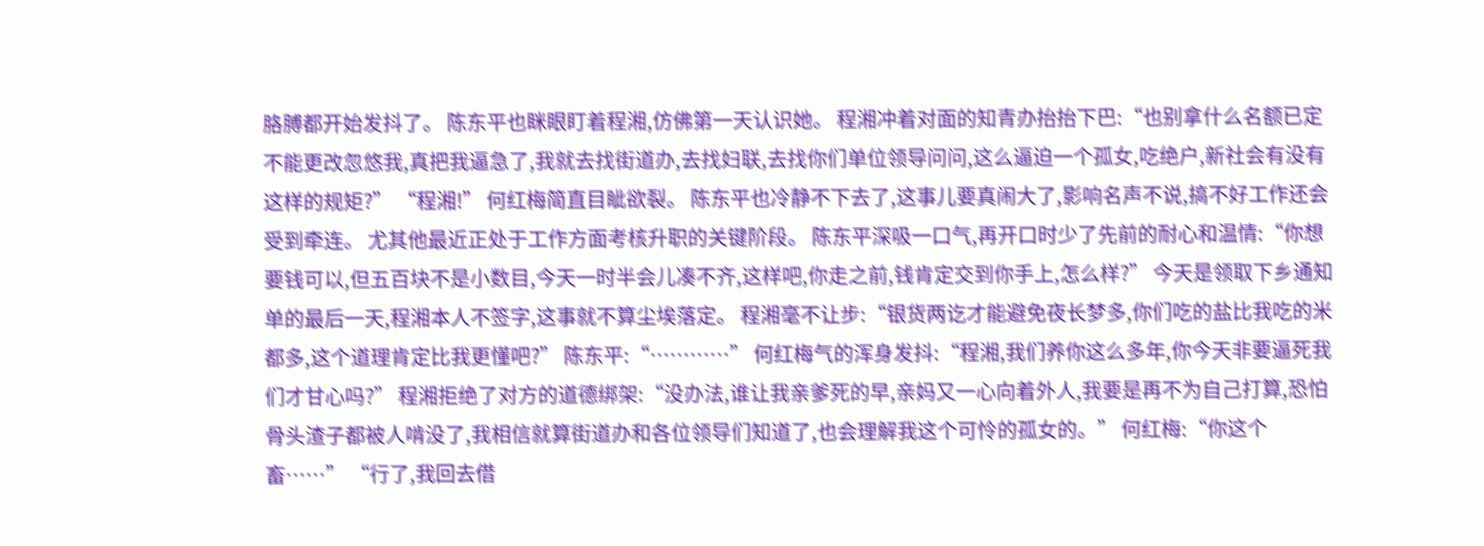胳膊都开始发抖了。 陈东平也眯眼盯着程湘,仿佛第一天认识她。 程湘冲着对面的知青办抬抬下巴:“也别拿什么名额已定不能更改忽悠我,真把我逼急了,我就去找街道办,去找妇联,去找你们单位领导问问,这么逼迫一个孤女,吃绝户,新社会有没有这样的规矩?” “程湘!” 何红梅简直目眦欲裂。 陈东平也冷静不下去了,这事儿要真闹大了,影响名声不说,搞不好工作还会受到牵连。 尤其他最近正处于工作方面考核升职的关键阶段。 陈东平深吸一口气,再开口时少了先前的耐心和温情:“你想要钱可以,但五百块不是小数目,今天一时半会儿凑不齐,这样吧,你走之前,钱肯定交到你手上,怎么样?” 今天是领取下乡通知单的最后一天,程湘本人不签字,这事就不算尘埃落定。 程湘毫不让步:“银货两讫才能避免夜长梦多,你们吃的盐比我吃的米都多,这个道理肯定比我更懂吧?” 陈东平:“…………” 何红梅气的浑身发抖:“程湘,我们养你这么多年,你今天非要逼死我们才甘心吗?” 程湘拒绝了对方的道德绑架:“没办法,谁让我亲爹死的早,亲妈又一心向着外人,我要是再不为自己打算,恐怕骨头渣子都被人啃没了,我相信就算街道办和各位领导们知道了,也会理解我这个可怜的孤女的。” 何红梅:“你这个畜……” “行了,我回去借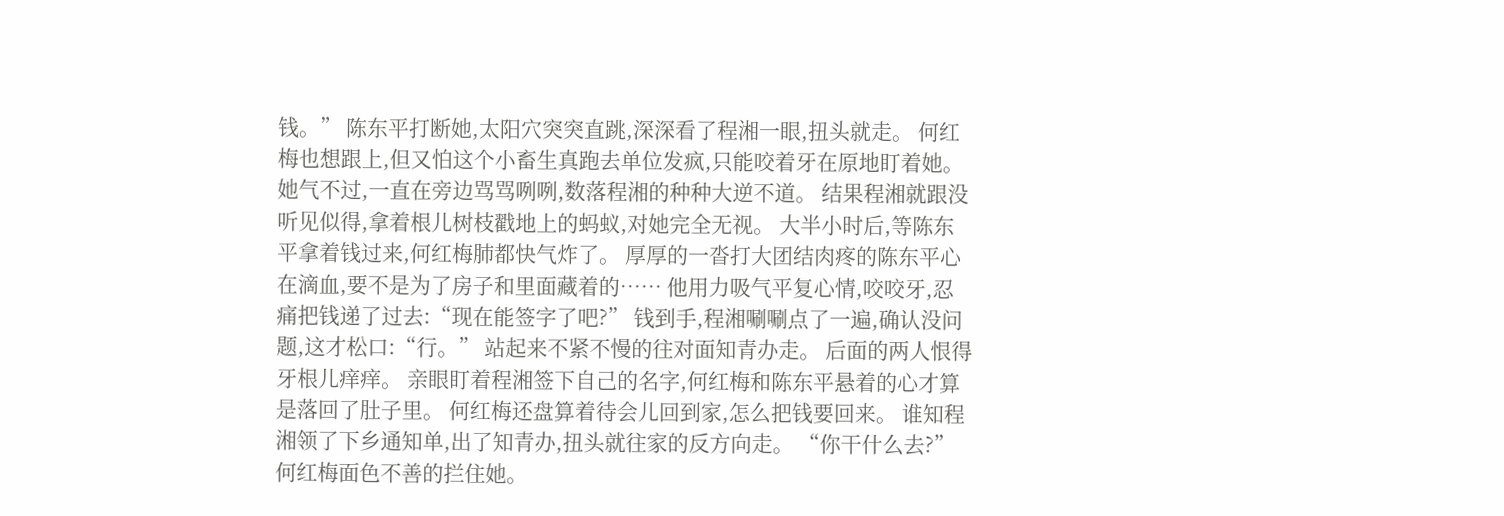钱。” 陈东平打断她,太阳穴突突直跳,深深看了程湘一眼,扭头就走。 何红梅也想跟上,但又怕这个小畜生真跑去单位发疯,只能咬着牙在原地盯着她。 她气不过,一直在旁边骂骂咧咧,数落程湘的种种大逆不道。 结果程湘就跟没听见似得,拿着根儿树枝戳地上的蚂蚁,对她完全无视。 大半小时后,等陈东平拿着钱过来,何红梅肺都快气炸了。 厚厚的一沓打大团结肉疼的陈东平心在滴血,要不是为了房子和里面藏着的…… 他用力吸气平复心情,咬咬牙,忍痛把钱递了过去:“现在能签字了吧?” 钱到手,程湘唰唰点了一遍,确认没问题,这才松口:“行。” 站起来不紧不慢的往对面知青办走。 后面的两人恨得牙根儿痒痒。 亲眼盯着程湘签下自己的名字,何红梅和陈东平悬着的心才算是落回了肚子里。 何红梅还盘算着待会儿回到家,怎么把钱要回来。 谁知程湘领了下乡通知单,出了知青办,扭头就往家的反方向走。 “你干什么去?” 何红梅面色不善的拦住她。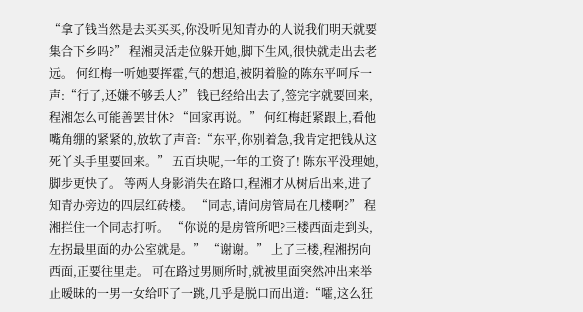“拿了钱当然是去买买买,你没听见知青办的人说我们明天就要集合下乡吗?” 程湘灵活走位躲开她,脚下生风,很快就走出去老远。 何红梅一听她要挥霍,气的想追,被阴着脸的陈东平呵斥一声:“行了,还嫌不够丢人?” 钱已经给出去了,签完字就要回来,程湘怎么可能善罢甘休? “回家再说。” 何红梅赶紧跟上,看他嘴角绷的紧紧的,放软了声音:“东平,你别着急,我肯定把钱从这死丫头手里要回来。” 五百块呢,一年的工资了! 陈东平没理她,脚步更快了。 等两人身影消失在路口,程湘才从树后出来,进了知青办旁边的四层红砖楼。 “同志,请问房管局在几楼啊?” 程湘拦住一个同志打听。 “你说的是房管所吧?三楼西面走到头,左拐最里面的办公室就是。” “谢谢。” 上了三楼,程湘拐向西面,正要往里走。 可在路过男厕所时,就被里面突然冲出来举止暧昧的一男一女给吓了一跳,几乎是脱口而出道:“嚯,这么狂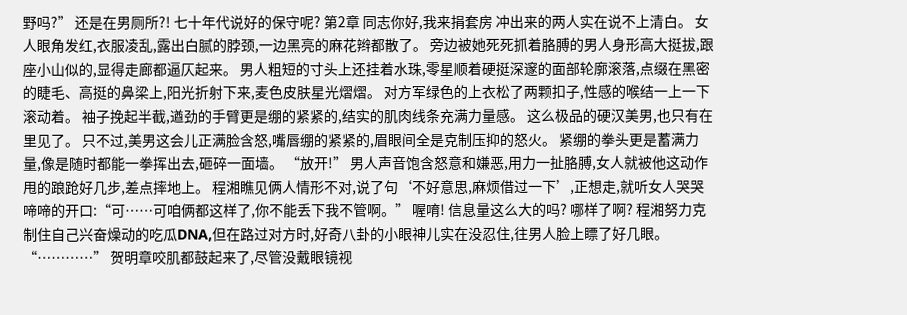野吗?” 还是在男厕所?! 七十年代说好的保守呢? 第2章 同志你好,我来捐套房 冲出来的两人实在说不上清白。 女人眼角发红,衣服凌乱,露出白腻的脖颈,一边黑亮的麻花辫都散了。 旁边被她死死抓着胳膊的男人身形高大挺拔,跟座小山似的,显得走廊都逼仄起来。 男人粗短的寸头上还挂着水珠,零星顺着硬挺深邃的面部轮廓滚落,点缀在黑密的睫毛、高挺的鼻梁上,阳光折射下来,麦色皮肤星光熠熠。 对方军绿色的上衣松了两颗扣子,性感的喉结一上一下滚动着。 袖子挽起半截,遒劲的手臂更是绷的紧紧的,结实的肌肉线条充满力量感。 这么极品的硬汉美男,也只有在里见了。 只不过,美男这会儿正满脸含怒,嘴唇绷的紧紧的,眉眼间全是克制压抑的怒火。 紧绷的拳头更是蓄满力量,像是随时都能一拳挥出去,砸碎一面墙。 “放开!” 男人声音饱含怒意和嫌恶,用力一扯胳膊,女人就被他这动作甩的踉跄好几步,差点摔地上。 程湘瞧见俩人情形不对,说了句‘不好意思,麻烦借过一下’,正想走,就听女人哭哭啼啼的开口:“可……可咱俩都这样了,你不能丢下我不管啊。” 喔唷! 信息量这么大的吗? 哪样了啊? 程湘努力克制住自己兴奋燥动的吃瓜DNA,但在路过对方时,好奇八卦的小眼神儿实在没忍住,往男人脸上瞟了好几眼。 “…………” 贺明章咬肌都鼓起来了,尽管没戴眼镜视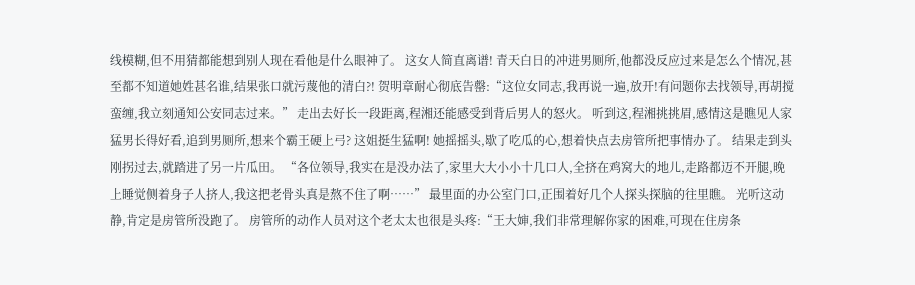线模糊,但不用猜都能想到别人现在看他是什么眼神了。 这女人简直离谱! 青天白日的冲进男厕所,他都没反应过来是怎么个情况,甚至都不知道她姓甚名谁,结果张口就污蔑他的清白?! 贺明章耐心彻底告罄:“这位女同志,我再说一遍,放开!有问题你去找领导,再胡搅蛮缠,我立刻通知公安同志过来。” 走出去好长一段距离,程湘还能感受到背后男人的怒火。 听到这,程湘挑挑眉,感情这是瞧见人家猛男长得好看,追到男厕所,想来个霸王硬上弓? 这姐挺生猛啊! 她摇摇头,歇了吃瓜的心,想着快点去房管所把事情办了。 结果走到头刚拐过去,就踏进了另一片瓜田。 “各位领导,我实在是没办法了,家里大大小小十几口人,全挤在鸡窝大的地儿,走路都迈不开腿,晚上睡觉侧着身子人挤人,我这把老骨头真是熬不住了啊……” 最里面的办公室门口,正围着好几个人探头探脑的往里瞧。 光听这动静,肯定是房管所没跑了。 房管所的动作人员对这个老太太也很是头疼:“王大婶,我们非常理解你家的困难,可现在住房条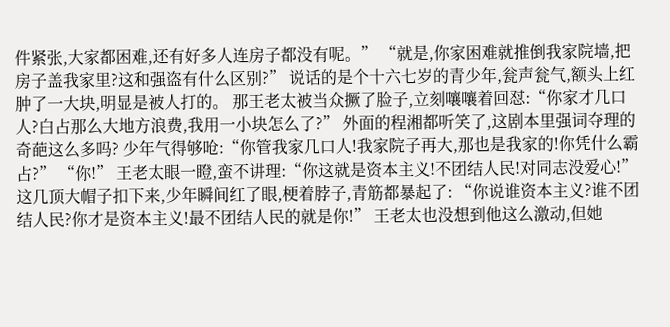件紧张,大家都困难,还有好多人连房子都没有呢。” “就是,你家困难就推倒我家院墙,把房子盖我家里?这和强盗有什么区别?” 说话的是个十六七岁的青少年,瓮声瓮气,额头上红肿了一大块,明显是被人打的。 那王老太被当众撅了脸子,立刻嚷嚷着回怼:“你家才几口人?白占那么大地方浪费,我用一小块怎么了?” 外面的程湘都听笑了,这剧本里强词夺理的奇葩这么多吗? 少年气得够呛:“你管我家几口人!我家院子再大,那也是我家的!你凭什么霸占?” “你!” 王老太眼一瞪,蛮不讲理:“你这就是资本主义!不团结人民!对同志没爱心!” 这几顶大帽子扣下来,少年瞬间红了眼,梗着脖子,青筋都暴起了: “你说谁资本主义?谁不团结人民?你才是资本主义!最不团结人民的就是你!” 王老太也没想到他这么激动,但她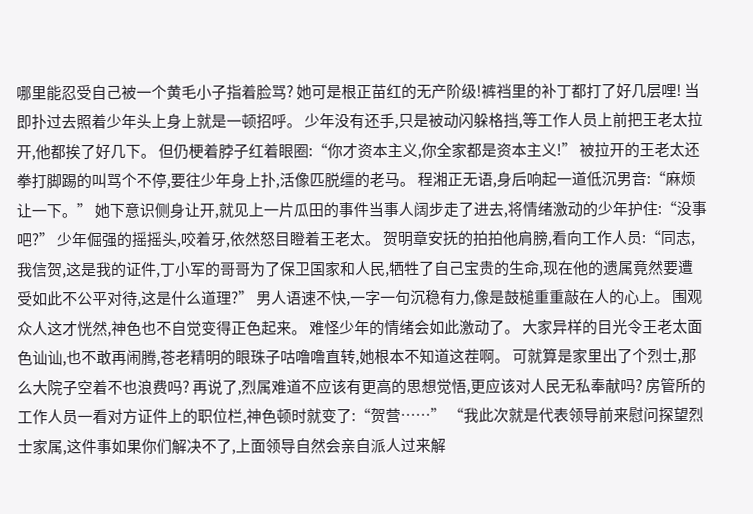哪里能忍受自己被一个黄毛小子指着脸骂? 她可是根正苗红的无产阶级!裤裆里的补丁都打了好几层哩! 当即扑过去照着少年头上身上就是一顿招呼。 少年没有还手,只是被动闪躲格挡,等工作人员上前把王老太拉开,他都挨了好几下。 但仍梗着脖子红着眼圈:“你才资本主义,你全家都是资本主义!” 被拉开的王老太还拳打脚踢的叫骂个不停,要往少年身上扑,活像匹脱缰的老马。 程湘正无语,身后响起一道低沉男音:“麻烦让一下。” 她下意识侧身让开,就见上一片瓜田的事件当事人阔步走了进去,将情绪激动的少年护住:“没事吧?” 少年倔强的摇摇头,咬着牙,依然怒目瞪着王老太。 贺明章安抚的拍拍他肩膀,看向工作人员:“同志,我信贺,这是我的证件,丁小军的哥哥为了保卫国家和人民,牺牲了自己宝贵的生命,现在他的遗属竟然要遭受如此不公平对待,这是什么道理?” 男人语速不快,一字一句沉稳有力,像是鼓槌重重敲在人的心上。 围观众人这才恍然,神色也不自觉变得正色起来。 难怪少年的情绪会如此激动了。 大家异样的目光令王老太面色讪讪,也不敢再闹腾,苍老精明的眼珠子咕噜噜直转,她根本不知道这茬啊。 可就算是家里出了个烈士,那么大院子空着不也浪费吗? 再说了,烈属难道不应该有更高的思想觉悟,更应该对人民无私奉献吗? 房管所的工作人员一看对方证件上的职位栏,神色顿时就变了:“贺营……” “我此次就是代表领导前来慰问探望烈士家属,这件事如果你们解决不了,上面领导自然会亲自派人过来解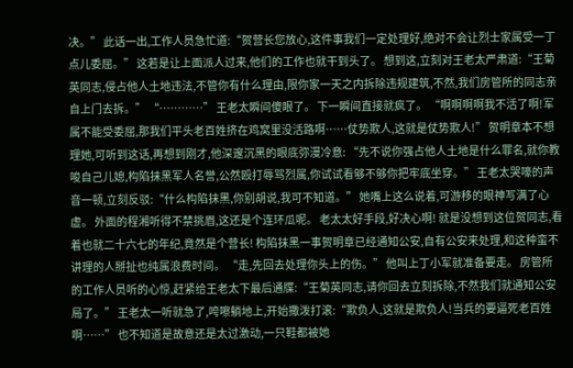决。” 此话一出,工作人员急忙道:“贺营长您放心,这件事我们一定处理好,绝对不会让烈士家属受一丁点儿委屈。” 这若是让上面派人过来,他们的工作也就干到头了。 想到这,立刻对王老太严肃道:“王菊英同志,侵占他人土地违法,不管你有什么理由,限你家一天之内拆除违规建筑,不然,我们房管所的同志亲自上门去拆。” “…………” 王老太瞬间傻眼了。 下一瞬间直接就疯了。 “啊啊啊啊我不活了啊!军属不能受委屈,那我们平头老百姓挤在鸡窝里没活路啊……仗势欺人,这就是仗势欺人!” 贺明章本不想理她,可听到这话,再想到刚才,他深邃沉黑的眼底弥漫冷意: “先不说你强占他人土地是什么罪名,就你教唆自己儿媳,构陷抹黑军人名誉,公然殴打辱骂烈属,你试试看够不够你把牢底坐穿。” 王老太哭嚎的声音一顿,立刻反驳:“什么构陷抹黑,你别胡说,我可不知道。” 她嘴上这么说着,可游移的眼神写满了心虚。 外面的程湘听得不禁挑眉,这还是个连环瓜呢。 老太太好手段,好决心啊! 就是没想到这位贺同志,看着也就二十六七的年纪,竟然是个营长! 构陷抹黑一事贺明章已经通知公安,自有公安来处理,和这种蛮不讲理的人掰扯也纯属浪费时间。 “走,先回去处理你头上的伤。” 他叫上丁小军就准备要走。 房管所的工作人员听的心惊,赶紧给王老太下最后通牒:“王菊英同志,请你回去立刻拆除,不然我们就通知公安局了。” 王老太一听就急了,咵嚓躺地上,开始撒泼打滚:“欺负人,这就是欺负人!当兵的要逼死老百姓啊……” 也不知道是故意还是太过激动,一只鞋都被她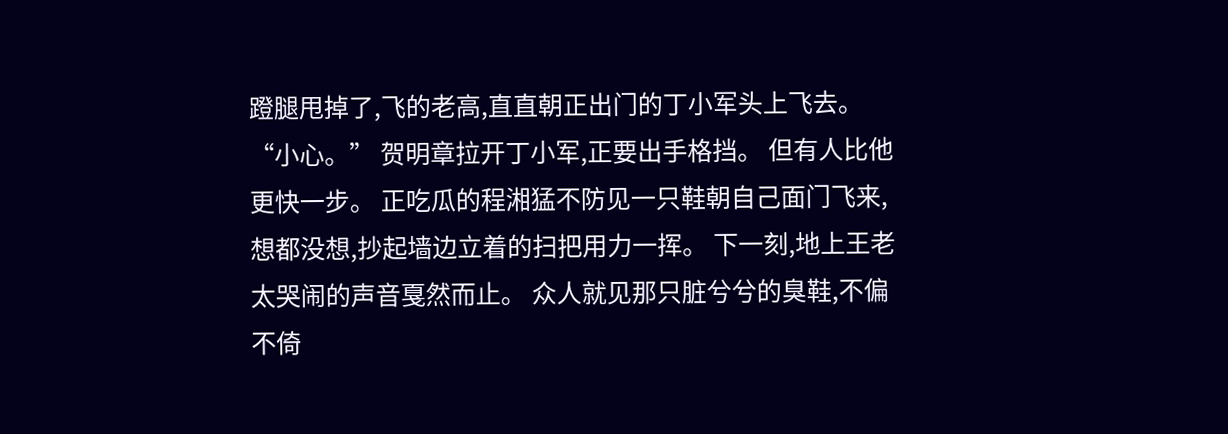蹬腿甩掉了,飞的老高,直直朝正出门的丁小军头上飞去。 “小心。” 贺明章拉开丁小军,正要出手格挡。 但有人比他更快一步。 正吃瓜的程湘猛不防见一只鞋朝自己面门飞来,想都没想,抄起墙边立着的扫把用力一挥。 下一刻,地上王老太哭闹的声音戛然而止。 众人就见那只脏兮兮的臭鞋,不偏不倚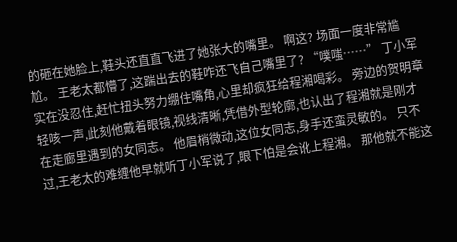的砸在她脸上,鞋头还直直飞进了她张大的嘴里。 啊这? 场面一度非常尴尬。 王老太都懵了,这踹出去的鞋咋还飞自己嘴里了? “噗嗤……” 丁小军实在没忍住,赶忙扭头努力绷住嘴角,心里却疯狂给程湘喝彩。 旁边的贺明章轻咳一声,此刻他戴着眼镜,视线清晰,凭借外型轮廓,也认出了程湘就是刚才在走廊里遇到的女同志。 他眉梢微动,这位女同志,身手还蛮灵敏的。 只不过,王老太的难缠他早就听丁小军说了,眼下怕是会讹上程湘。 那他就不能这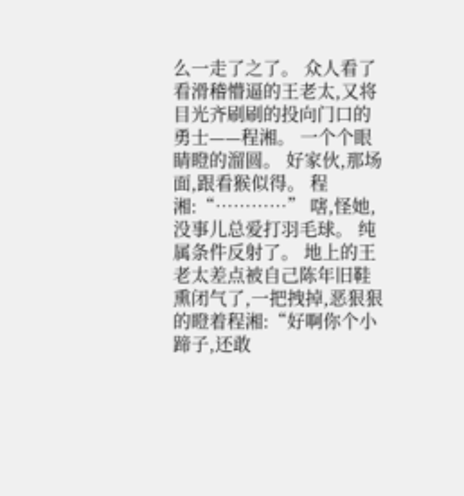么一走了之了。 众人看了看滑稽懵逼的王老太,又将目光齐刷刷的投向门口的勇士——程湘。 一个个眼睛瞪的溜圆。 好家伙,那场面,跟看猴似得。 程湘:“…………” 嗐,怪她,没事儿总爱打羽毛球。 纯属条件反射了。 地上的王老太差点被自己陈年旧鞋熏闭气了,一把拽掉,恶狠狠的瞪着程湘:“好啊你个小蹄子,还敢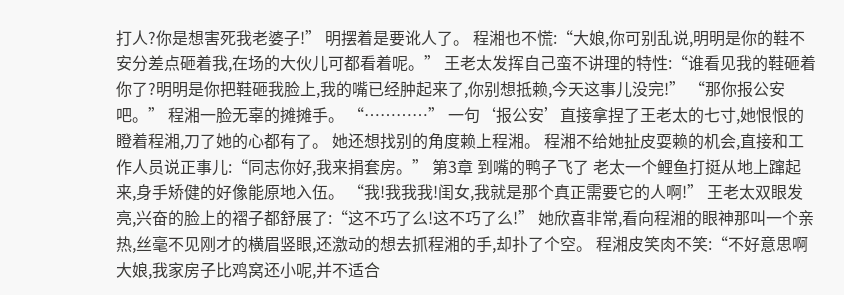打人?你是想害死我老婆子!” 明摆着是要讹人了。 程湘也不慌:“大娘,你可别乱说,明明是你的鞋不安分差点砸着我,在场的大伙儿可都看着呢。” 王老太发挥自己蛮不讲理的特性:“谁看见我的鞋砸着你了?明明是你把鞋砸我脸上,我的嘴已经肿起来了,你别想抵赖,今天这事儿没完!” “那你报公安吧。” 程湘一脸无辜的摊摊手。 “…………” 一句‘报公安’直接拿捏了王老太的七寸,她恨恨的瞪着程湘,刀了她的心都有了。 她还想找别的角度赖上程湘。 程湘不给她扯皮耍赖的机会,直接和工作人员说正事儿:“同志你好,我来捐套房。” 第3章 到嘴的鸭子飞了 老太一个鲤鱼打挺从地上蹿起来,身手矫健的好像能原地入伍。 “我!我我我!闺女,我就是那个真正需要它的人啊!” 王老太双眼发亮,兴奋的脸上的褶子都舒展了:“这不巧了么!这不巧了么!” 她欣喜非常,看向程湘的眼神那叫一个亲热,丝毫不见刚才的横眉竖眼,还激动的想去抓程湘的手,却扑了个空。 程湘皮笑肉不笑:“不好意思啊大娘,我家房子比鸡窝还小呢,并不适合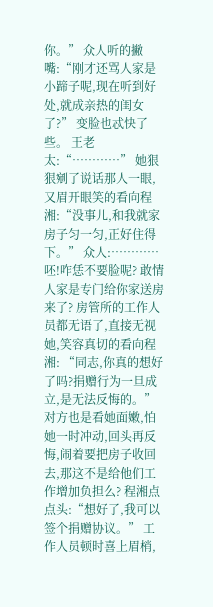你。” 众人听的撇嘴:“刚才还骂人家是小蹄子呢,现在听到好处,就成亲热的闺女了?” 变脸也忒快了些。 王老太:“…………” 她狠狠剜了说话那人一眼,又眉开眼笑的看向程湘:“没事儿,和我就家房子匀一匀,正好住得下。” 众人:………… 呸!咋恁不要脸呢? 敢情人家是专门给你家送房来了? 房管所的工作人员都无语了,直接无视她,笑容真切的看向程湘: “同志,你真的想好了吗?捐赠行为一旦成立,是无法反悔的。” 对方也是看她面嫩,怕她一时冲动,回头再反悔,闹着要把房子收回去,那这不是给他们工作增加负担么? 程湘点点头:“想好了,我可以签个捐赠协议。” 工作人员顿时喜上眉梢,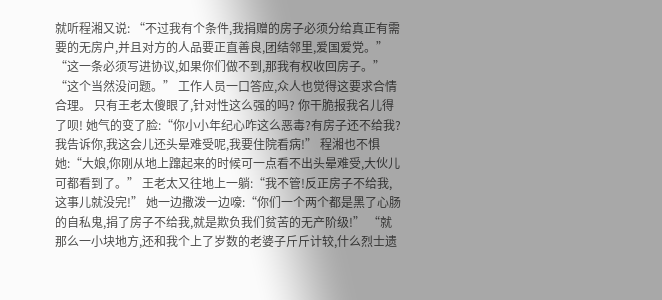就听程湘又说: “不过我有个条件,我捐赠的房子必须分给真正有需要的无房户,并且对方的人品要正直善良,团结邻里,爱国爱党。” “这一条必须写进协议,如果你们做不到,那我有权收回房子。” “这个当然没问题。” 工作人员一口答应,众人也觉得这要求合情合理。 只有王老太傻眼了,针对性这么强的吗? 你干脆报我名儿得了呗! 她气的变了脸:“你小小年纪心咋这么恶毒?有房子还不给我?我告诉你,我这会儿还头晕难受呢,我要住院看病!” 程湘也不惧她:“大娘,你刚从地上蹿起来的时候可一点看不出头晕难受,大伙儿可都看到了。” 王老太又往地上一躺:“我不管!反正房子不给我,这事儿就没完!” 她一边撒泼一边嚎:“你们一个两个都是黑了心肠的自私鬼,捐了房子不给我,就是欺负我们贫苦的无产阶级!” “就那么一小块地方,还和我个上了岁数的老婆子斤斤计较,什么烈士遗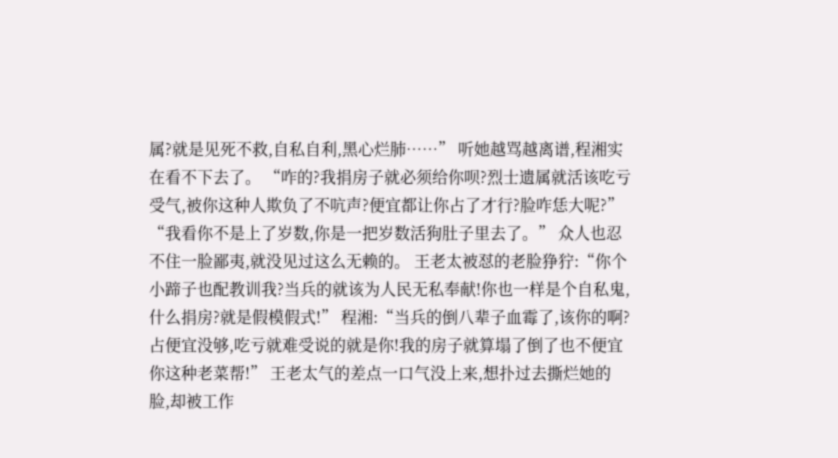属?就是见死不救,自私自利,黑心烂肺……” 听她越骂越离谱,程湘实在看不下去了。 “咋的?我捐房子就必须给你呗?烈士遗属就活该吃亏受气,被你这种人欺负了不吭声?便宜都让你占了才行?脸咋恁大呢?” “我看你不是上了岁数,你是一把岁数活狗肚子里去了。” 众人也忍不住一脸鄙夷,就没见过这么无赖的。 王老太被怼的老脸狰狞:“你个小蹄子也配教训我?当兵的就该为人民无私奉献!你也一样是个自私鬼,什么捐房?就是假模假式!” 程湘:“当兵的倒八辈子血霉了,该你的啊?占便宜没够,吃亏就难受说的就是你!我的房子就算塌了倒了也不便宜你这种老菜帮!” 王老太气的差点一口气没上来,想扑过去撕烂她的脸,却被工作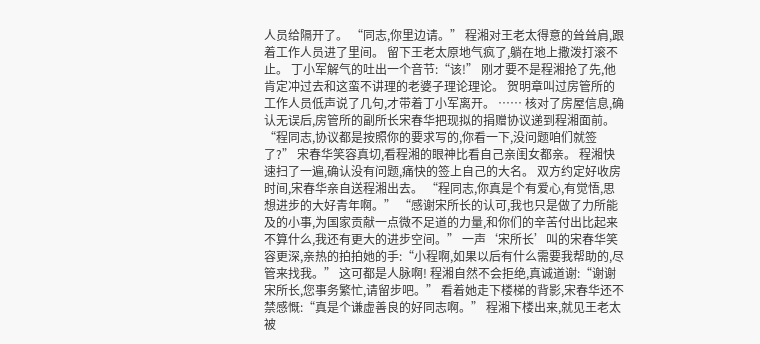人员给隔开了。 “同志,你里边请。” 程湘对王老太得意的耸耸肩,跟着工作人员进了里间。 留下王老太原地气疯了,躺在地上撒泼打滚不止。 丁小军解气的吐出一个音节:“该!” 刚才要不是程湘抢了先,他肯定冲过去和这蛮不讲理的老婆子理论理论。 贺明章叫过房管所的工作人员低声说了几句,才带着丁小军离开。 …… 核对了房屋信息,确认无误后,房管所的副所长宋春华把现拟的捐赠协议递到程湘面前。 “程同志,协议都是按照你的要求写的,你看一下,没问题咱们就签了?” 宋春华笑容真切,看程湘的眼神比看自己亲闺女都亲。 程湘快速扫了一遍,确认没有问题,痛快的签上自己的大名。 双方约定好收房时间,宋春华亲自送程湘出去。 “程同志,你真是个有爱心,有觉悟,思想进步的大好青年啊。” “感谢宋所长的认可,我也只是做了力所能及的小事,为国家贡献一点微不足道的力量,和你们的辛苦付出比起来不算什么,我还有更大的进步空间。” 一声‘宋所长’叫的宋春华笑容更深,亲热的拍拍她的手:“小程啊,如果以后有什么需要我帮助的,尽管来找我。” 这可都是人脉啊! 程湘自然不会拒绝,真诚道谢:“谢谢宋所长,您事务繁忙,请留步吧。” 看着她走下楼梯的背影,宋春华还不禁感慨:“真是个谦虚善良的好同志啊。” 程湘下楼出来,就见王老太被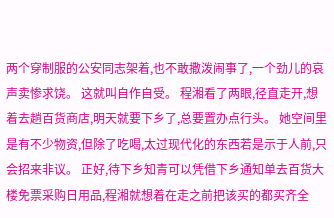两个穿制服的公安同志架着,也不敢撒泼闹事了,一个劲儿的哀声卖惨求饶。 这就叫自作自受。 程湘看了两眼,径直走开,想着去趟百货商店,明天就要下乡了,总要置办点行头。 她空间里是有不少物资,但除了吃喝,太过现代化的东西若是示于人前,只会招来非议。 正好,待下乡知青可以凭借下乡通知单去百货大楼免票采购日用品,程湘就想着在走之前把该买的都买齐全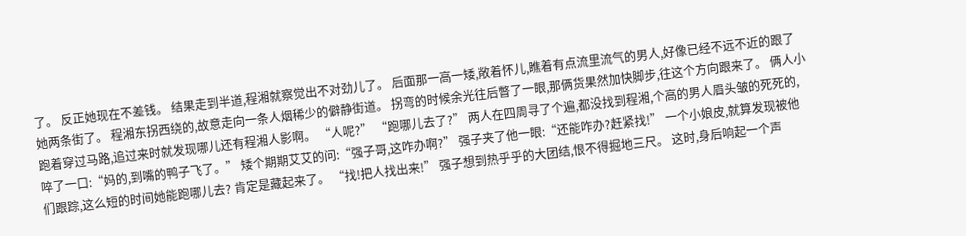了。 反正她现在不差钱。 结果走到半道,程湘就察觉出不对劲儿了。 后面那一高一矮,敞着怀儿,瞧着有点流里流气的男人,好像已经不远不近的跟了她两条街了。 程湘东拐西绕的,故意走向一条人烟稀少的僻静街道。 拐弯的时候余光往后瞥了一眼,那俩货果然加快脚步,往这个方向跟来了。 俩人小跑着穿过马路,追过来时就发现哪儿还有程湘人影啊。 “人呢?” “跑哪儿去了?” 两人在四周寻了个遍,都没找到程湘,个高的男人眉头皱的死死的,啐了一口:“妈的,到嘴的鸭子飞了。” 矮个期期艾艾的问:“强子哥,这咋办啊?” 强子夹了他一眼:“还能咋办?赶紧找!” 一个小娘皮,就算发现被他们跟踪,这么短的时间她能跑哪儿去? 肯定是藏起来了。 “找!把人找出来!” 强子想到热乎乎的大团结,恨不得掘地三尺。 这时,身后响起一个声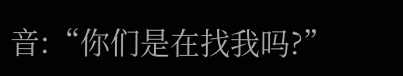音:“你们是在找我吗?”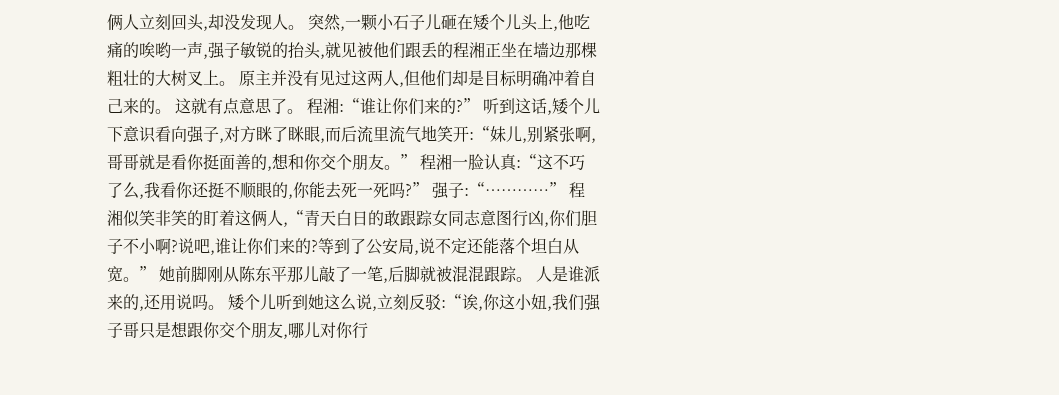俩人立刻回头,却没发现人。 突然,一颗小石子儿砸在矮个儿头上,他吃痛的唉哟一声,强子敏锐的抬头,就见被他们跟丢的程湘正坐在墙边那棵粗壮的大树叉上。 原主并没有见过这两人,但他们却是目标明确冲着自己来的。 这就有点意思了。 程湘:“谁让你们来的?” 听到这话,矮个儿下意识看向强子,对方眯了眯眼,而后流里流气地笑开:“妹儿,别紧张啊,哥哥就是看你挺面善的,想和你交个朋友。” 程湘一脸认真:“这不巧了么,我看你还挺不顺眼的,你能去死一死吗?” 强子:“…………” 程湘似笑非笑的盯着这俩人,“青天白日的敢跟踪女同志意图行凶,你们胆子不小啊?说吧,谁让你们来的?等到了公安局,说不定还能落个坦白从宽。” 她前脚刚从陈东平那儿敲了一笔,后脚就被混混跟踪。 人是谁派来的,还用说吗。 矮个儿听到她这么说,立刻反驳:“诶,你这小妞,我们强子哥只是想跟你交个朋友,哪儿对你行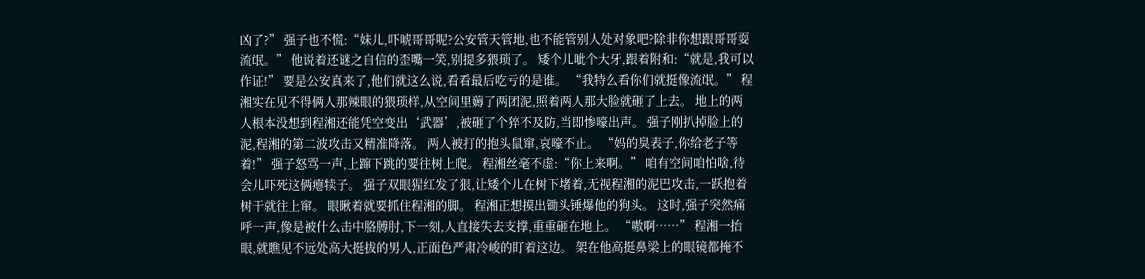凶了?” 强子也不慌:“妹儿,吓唬哥哥呢?公安管天管地,也不能管别人处对象吧?除非你想跟哥哥耍流氓。” 他说着还谜之自信的歪嘴一笑,别提多猥琐了。 矮个儿呲个大牙,跟着附和:“就是,我可以作证!” 要是公安真来了,他们就这么说,看看最后吃亏的是谁。 “我特么看你们就挺像流氓。” 程湘实在见不得俩人那辣眼的猥琐样,从空间里薅了两团泥,照着两人那大脸就砸了上去。 地上的两人根本没想到程湘还能凭空变出‘武器’,被砸了个猝不及防,当即惨嚎出声。 强子刚扒掉脸上的泥,程湘的第二波攻击又精准降落。 两人被打的抱头鼠窜,哀嚎不止。 “妈的臭表子,你给老子等着!” 强子怒骂一声,上蹿下跳的要往树上爬。 程湘丝毫不虚:“你上来啊。” 咱有空间咱怕啥,待会儿吓死这俩瘪犊子。 强子双眼猩红发了狠,让矮个儿在树下堵着,无视程湘的泥巴攻击,一跃抱着树干就往上窜。 眼瞅着就要抓住程湘的脚。 程湘正想摸出锄头锤爆他的狗头。 这时,强子突然痛呼一声,像是被什么击中胳膊肘,下一刻,人直接失去支撑,重重砸在地上。 “嗷啊……” 程湘一抬眼,就瞧见不远处高大挺拔的男人,正面色严肃冷峻的盯着这边。 架在他高挺鼻梁上的眼镜都掩不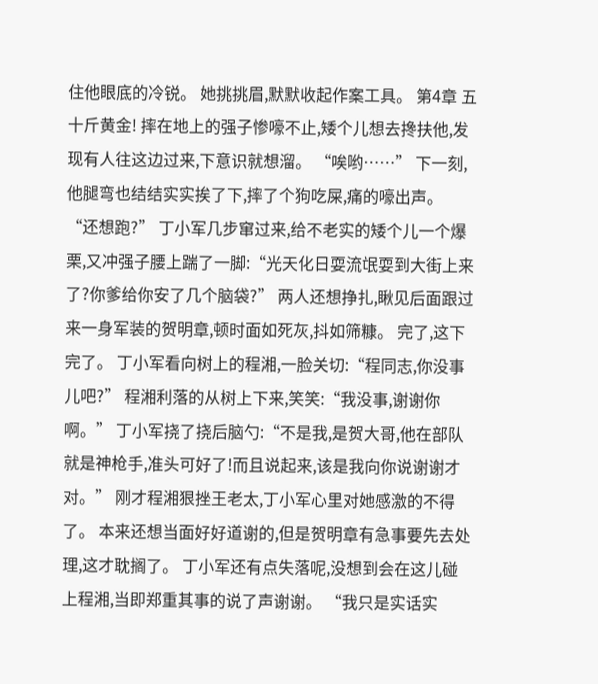住他眼底的冷锐。 她挑挑眉,默默收起作案工具。 第4章 五十斤黄金! 摔在地上的强子惨嚎不止,矮个儿想去搀扶他,发现有人往这边过来,下意识就想溜。 “唉哟……” 下一刻,他腿弯也结结实实挨了下,摔了个狗吃屎,痛的嚎出声。 “还想跑?” 丁小军几步窜过来,给不老实的矮个儿一个爆栗,又冲强子腰上踹了一脚:“光天化日耍流氓耍到大街上来了?你爹给你安了几个脑袋?” 两人还想挣扎,瞅见后面跟过来一身军装的贺明章,顿时面如死灰,抖如筛糠。 完了,这下完了。 丁小军看向树上的程湘,一脸关切:“程同志,你没事儿吧?” 程湘利落的从树上下来,笑笑:“我没事,谢谢你啊。” 丁小军挠了挠后脑勺:“不是我,是贺大哥,他在部队就是神枪手,准头可好了!而且说起来,该是我向你说谢谢才对。” 刚才程湘狠挫王老太,丁小军心里对她感激的不得了。 本来还想当面好好道谢的,但是贺明章有急事要先去处理,这才耽搁了。 丁小军还有点失落呢,没想到会在这儿碰上程湘,当即郑重其事的说了声谢谢。 “我只是实话实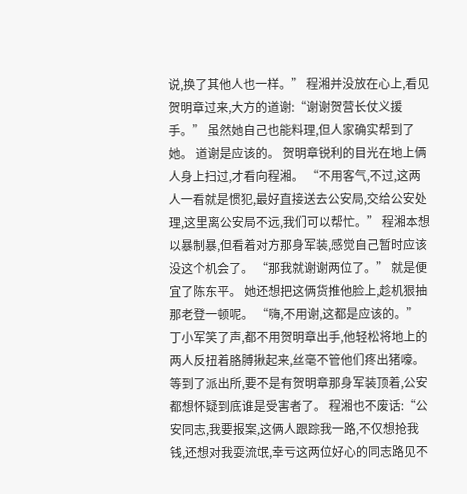说,换了其他人也一样。” 程湘并没放在心上,看见贺明章过来,大方的道谢:“谢谢贺营长仗义援手。” 虽然她自己也能料理,但人家确实帮到了她。 道谢是应该的。 贺明章锐利的目光在地上俩人身上扫过,才看向程湘。 “不用客气,不过,这两人一看就是惯犯,最好直接送去公安局,交给公安处理,这里离公安局不远,我们可以帮忙。” 程湘本想以暴制暴,但看着对方那身军装,感觉自己暂时应该没这个机会了。 “那我就谢谢两位了。” 就是便宜了陈东平。 她还想把这俩货推他脸上,趁机狠抽那老登一顿呢。 “嗨,不用谢,这都是应该的。” 丁小军笑了声,都不用贺明章出手,他轻松将地上的两人反扭着胳膊揪起来,丝毫不管他们疼出猪嚎。 等到了派出所,要不是有贺明章那身军装顶着,公安都想怀疑到底谁是受害者了。 程湘也不废话:“公安同志,我要报案,这俩人跟踪我一路,不仅想抢我钱,还想对我耍流氓,幸亏这两位好心的同志路见不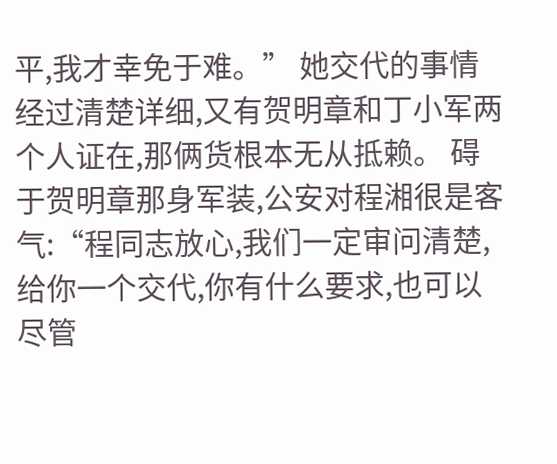平,我才幸免于难。” 她交代的事情经过清楚详细,又有贺明章和丁小军两个人证在,那俩货根本无从抵赖。 碍于贺明章那身军装,公安对程湘很是客气:“程同志放心,我们一定审问清楚,给你一个交代,你有什么要求,也可以尽管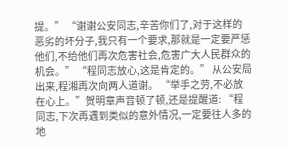提。” “谢谢公安同志,辛苦你们了,对于这样的恶劣的坏分子,我只有一个要求,那就是一定要严惩他们,不给他们再次危害社会,危害广大人民群众的机会。” “程同志放心,这是肯定的。” 从公安局出来,程湘再次向两人道谢。 “举手之劳,不必放在心上。”贺明章声音顿了顿,还是提醒道: “程同志,下次再遇到类似的意外情况,一定要往人多的地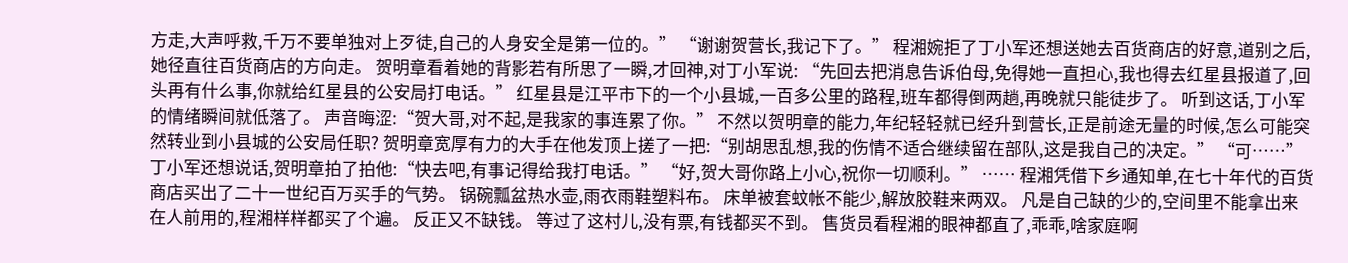方走,大声呼救,千万不要单独对上歹徒,自己的人身安全是第一位的。” “谢谢贺营长,我记下了。” 程湘婉拒了丁小军还想送她去百货商店的好意,道别之后,她径直往百货商店的方向走。 贺明章看着她的背影若有所思了一瞬,才回神,对丁小军说: “先回去把消息告诉伯母,免得她一直担心,我也得去红星县报道了,回头再有什么事,你就给红星县的公安局打电话。” 红星县是江平市下的一个小县城,一百多公里的路程,班车都得倒两趟,再晚就只能徒步了。 听到这话,丁小军的情绪瞬间就低落了。 声音晦涩:“贺大哥,对不起,是我家的事连累了你。” 不然以贺明章的能力,年纪轻轻就已经升到营长,正是前途无量的时候,怎么可能突然转业到小县城的公安局任职? 贺明章宽厚有力的大手在他发顶上搓了一把:“别胡思乱想,我的伤情不适合继续留在部队,这是我自己的决定。” “可……” 丁小军还想说话,贺明章拍了拍他:“快去吧,有事记得给我打电话。” “好,贺大哥你路上小心,祝你一切顺利。” …… 程湘凭借下乡通知单,在七十年代的百货商店买出了二十一世纪百万买手的气势。 锅碗瓢盆热水壶,雨衣雨鞋塑料布。 床单被套蚊帐不能少,解放胶鞋来两双。 凡是自己缺的少的,空间里不能拿出来在人前用的,程湘样样都买了个遍。 反正又不缺钱。 等过了这村儿,没有票,有钱都买不到。 售货员看程湘的眼神都直了,乖乖,啥家庭啊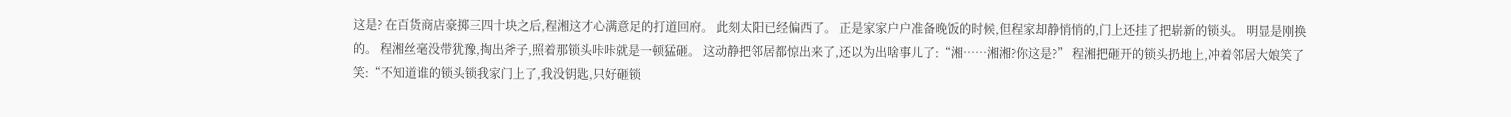这是? 在百货商店豪掷三四十块之后,程湘这才心满意足的打道回府。 此刻太阳已经偏西了。 正是家家户户准备晚饭的时候,但程家却静悄悄的,门上还挂了把崭新的锁头。 明显是刚换的。 程湘丝毫没带犹豫,掏出斧子,照着那锁头咔咔就是一顿猛砸。 这动静把邻居都惊出来了,还以为出啥事儿了:“湘……湘湘?你这是?” 程湘把砸开的锁头扔地上,冲着邻居大娘笑了笑:“不知道谁的锁头锁我家门上了,我没钥匙,只好砸锁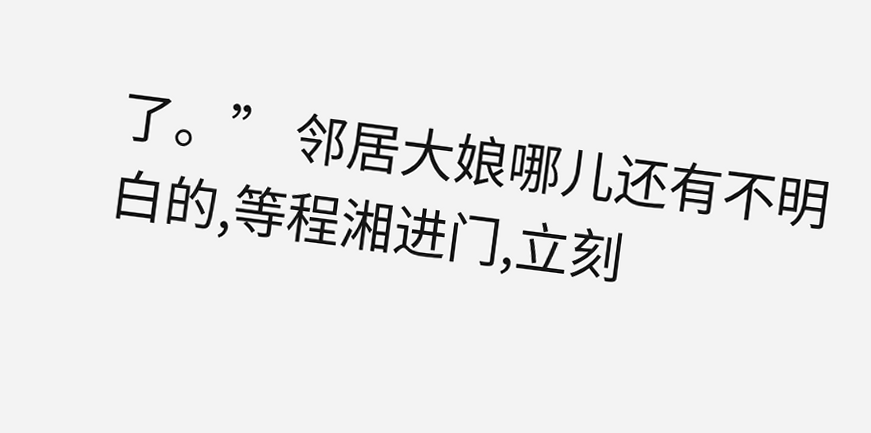了。” 邻居大娘哪儿还有不明白的,等程湘进门,立刻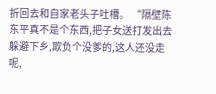折回去和自家老头子吐槽。 “隔壁陈东平真不是个东西,把子女送打发出去躲避下乡,欺负个没爹的,这人还没走呢,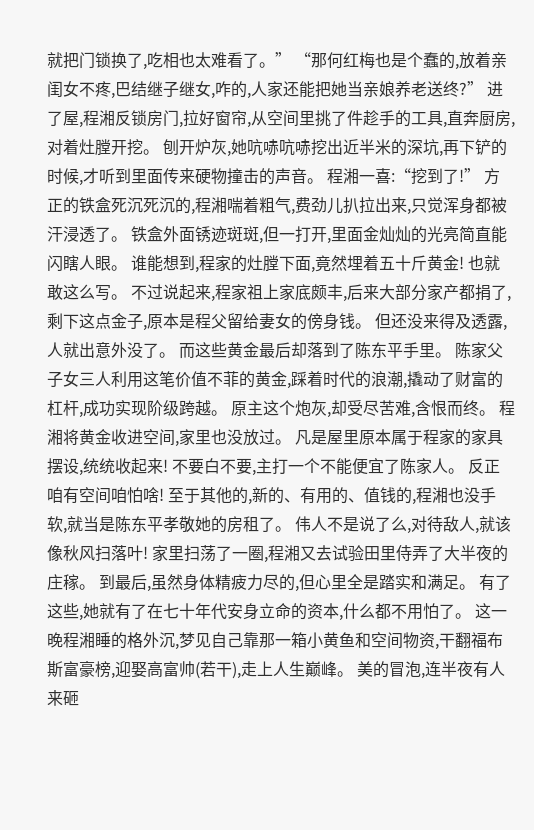就把门锁换了,吃相也太难看了。” “那何红梅也是个蠢的,放着亲闺女不疼,巴结继子继女,咋的,人家还能把她当亲娘养老送终?” 进了屋,程湘反锁房门,拉好窗帘,从空间里挑了件趁手的工具,直奔厨房,对着灶膛开挖。 刨开炉灰,她吭哧吭哧挖出近半米的深坑,再下铲的时候,才听到里面传来硬物撞击的声音。 程湘一喜:“挖到了!” 方正的铁盒死沉死沉的,程湘喘着粗气,费劲儿扒拉出来,只觉浑身都被汗浸透了。 铁盒外面锈迹斑斑,但一打开,里面金灿灿的光亮简直能闪瞎人眼。 谁能想到,程家的灶膛下面,竟然埋着五十斤黄金! 也就敢这么写。 不过说起来,程家祖上家底颇丰,后来大部分家产都捐了,剩下这点金子,原本是程父留给妻女的傍身钱。 但还没来得及透露,人就出意外没了。 而这些黄金最后却落到了陈东平手里。 陈家父子女三人利用这笔价值不菲的黄金,踩着时代的浪潮,撬动了财富的杠杆,成功实现阶级跨越。 原主这个炮灰,却受尽苦难,含恨而终。 程湘将黄金收进空间,家里也没放过。 凡是屋里原本属于程家的家具摆设,统统收起来! 不要白不要,主打一个不能便宜了陈家人。 反正咱有空间咱怕啥! 至于其他的,新的、有用的、值钱的,程湘也没手软,就当是陈东平孝敬她的房租了。 伟人不是说了么,对待敌人,就该像秋风扫落叶! 家里扫荡了一圈,程湘又去试验田里侍弄了大半夜的庄稼。 到最后,虽然身体精疲力尽的,但心里全是踏实和满足。 有了这些,她就有了在七十年代安身立命的资本,什么都不用怕了。 这一晚程湘睡的格外沉,梦见自己靠那一箱小黄鱼和空间物资,干翻福布斯富豪榜,迎娶高富帅(若干),走上人生巅峰。 美的冒泡,连半夜有人来砸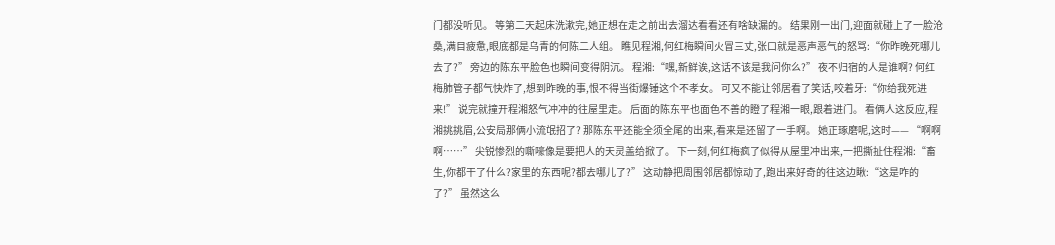门都没听见。 等第二天起床洗漱完,她正想在走之前出去溜达看看还有啥缺漏的。 结果刚一出门,迎面就碰上了一脸沧桑,满目疲惫,眼底都是乌青的何陈二人组。 瞧见程湘,何红梅瞬间火冒三丈,张口就是恶声恶气的怒骂:“你昨晚死哪儿去了?” 旁边的陈东平脸色也瞬间变得阴沉。 程湘:“嘿,新鲜诶,这话不该是我问你么?” 夜不归宿的人是谁啊? 何红梅肺管子都气快炸了,想到昨晚的事,恨不得当街爆锤这个不孝女。 可又不能让邻居看了笑话,咬着牙:“你给我死进来!” 说完就撞开程湘怒气冲冲的往屋里走。 后面的陈东平也面色不善的瞪了程湘一眼,跟着进门。 看俩人这反应,程湘挑挑眉,公安局那俩小流氓招了? 那陈东平还能全须全尾的出来,看来是还留了一手啊。 她正琢磨呢,这时—— “啊啊啊……” 尖锐惨烈的嘶嚎像是要把人的天灵盖给掀了。 下一刻,何红梅疯了似得从屋里冲出来,一把撕扯住程湘:“畜生,你都干了什么?家里的东西呢?都去哪儿了?” 这动静把周围邻居都惊动了,跑出来好奇的往这边瞅:“这是咋的了?” 虽然这么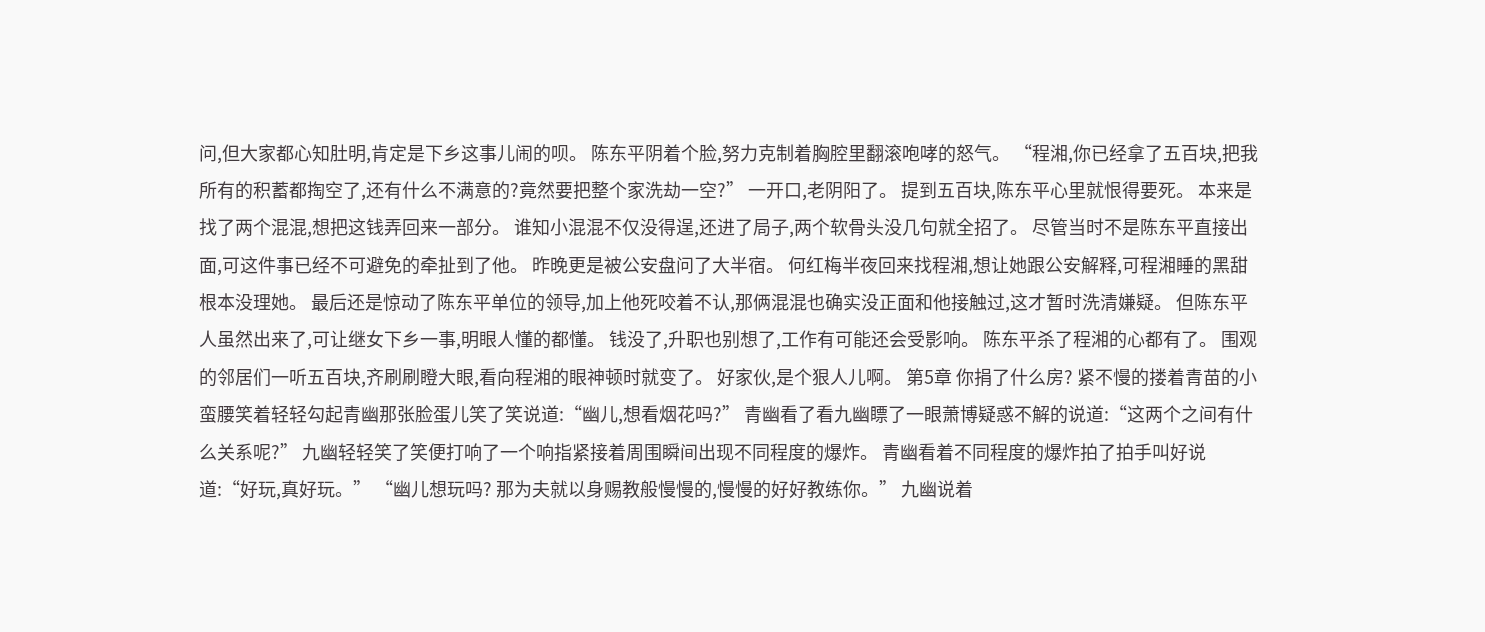问,但大家都心知肚明,肯定是下乡这事儿闹的呗。 陈东平阴着个脸,努力克制着胸腔里翻滚咆哮的怒气。 “程湘,你已经拿了五百块,把我所有的积蓄都掏空了,还有什么不满意的?竟然要把整个家洗劫一空?” 一开口,老阴阳了。 提到五百块,陈东平心里就恨得要死。 本来是找了两个混混,想把这钱弄回来一部分。 谁知小混混不仅没得逞,还进了局子,两个软骨头没几句就全招了。 尽管当时不是陈东平直接出面,可这件事已经不可避免的牵扯到了他。 昨晚更是被公安盘问了大半宿。 何红梅半夜回来找程湘,想让她跟公安解释,可程湘睡的黑甜根本没理她。 最后还是惊动了陈东平单位的领导,加上他死咬着不认,那俩混混也确实没正面和他接触过,这才暂时洗清嫌疑。 但陈东平人虽然出来了,可让继女下乡一事,明眼人懂的都懂。 钱没了,升职也别想了,工作有可能还会受影响。 陈东平杀了程湘的心都有了。 围观的邻居们一听五百块,齐刷刷瞪大眼,看向程湘的眼神顿时就变了。 好家伙,是个狠人儿啊。 第5章 你捐了什么房? 紧不慢的搂着青苗的小蛮腰笑着轻轻勾起青幽那张脸蛋儿笑了笑说道:“幽儿,想看烟花吗?” 青幽看了看九幽瞟了一眼萧博疑惑不解的说道:“这两个之间有什么关系呢?” 九幽轻轻笑了笑便打响了一个响指紧接着周围瞬间出现不同程度的爆炸。 青幽看着不同程度的爆炸拍了拍手叫好说道:“好玩,真好玩。” “幽儿想玩吗? 那为夫就以身赐教般慢慢的,慢慢的好好教练你。” 九幽说着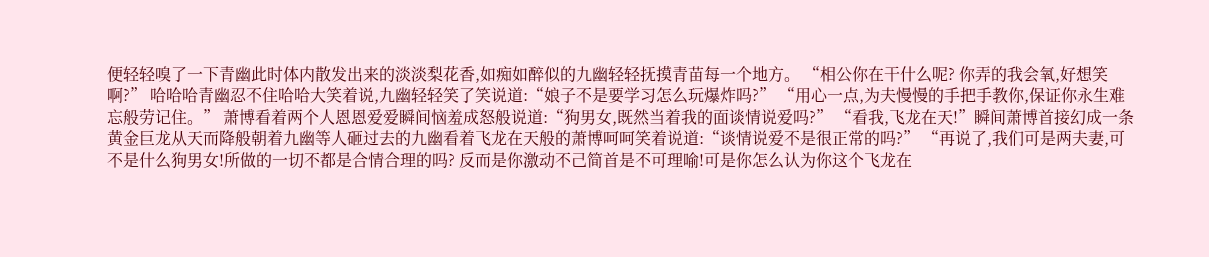便轻轻嗅了一下青幽此时体内散发出来的淡淡梨花香,如痴如醉似的九幽轻轻抚摸青苗每一个地方。 “相公你在干什么呢? 你弄的我会氧,好想笑啊?” 哈哈哈青幽忍不住哈哈大笑着说,九幽轻轻笑了笑说道:“娘子不是要学习怎么玩爆炸吗?” “用心一点,为夫慢慢的手把手教你,保证你永生难忘般劳记住。” 萧博看着两个人恩恩爱爱瞬间恼羞成怒般说道:“狗男女,既然当着我的面谈情说爱吗?” “看我,飞龙在天!”瞬间萧博首接幻成一条黄金巨龙从天而降般朝着九幽等人砸过去的九幽看着飞龙在天般的萧博呵呵笑着说道:“谈情说爱不是很正常的吗?” “再说了,我们可是两夫妻,可不是什么狗男女!所做的一切不都是合情合理的吗? 反而是你激动不己简首是不可理喻!可是你怎么认为你这个飞龙在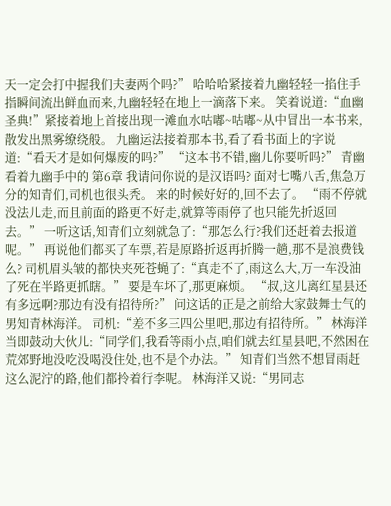天一定会打中握我们夫妻两个吗?” 哈哈哈紧接着九幽轻轻一掐住手指瞬间流出鲜血而来,九幽轻轻在地上一滴落下来。 笑着说道:“血幽圣典!”紧接着地上首接出现一滩血水咕嘟~咕嘟~从中冒出一本书来,散发出黑雾缭绕般。 九幽运法接着那本书,看了看书面上的字说道:“看天才是如何爆废的吗?” “这本书不错,幽儿你要听吗?” 青幽看着九幽手中的 第6章 我请问你说的是汉语吗? 面对七嘴八舌,焦急万分的知青们,司机也很头秃。 来的时候好好的,回不去了。 “雨不停就没法儿走,而且前面的路更不好走,就算等雨停了也只能先折返回去。” 一听这话,知青们立刻就急了:“那怎么行?我们还赶着去报道呢。” 再说他们都买了车票,若是原路折返再折腾一趟,那不是浪费钱么? 司机眉头皱的都快夹死苍蝇了:“真走不了,雨这么大,万一车没油了死在半路更抓瞎。” 要是车坏了,那更麻烦。 “叔,这儿离红星县还有多远啊?那边有没有招待所?” 问这话的正是之前给大家鼓舞士气的男知青林海洋。 司机:“差不多三四公里吧,那边有招待所。” 林海洋当即鼓动大伙儿:“同学们,我看等雨小点,咱们就去红星县吧,不然困在荒郊野地没吃没喝没住处,也不是个办法。” 知青们当然不想冒雨赶这么泥泞的路,他们都拎着行李呢。 林海洋又说:“男同志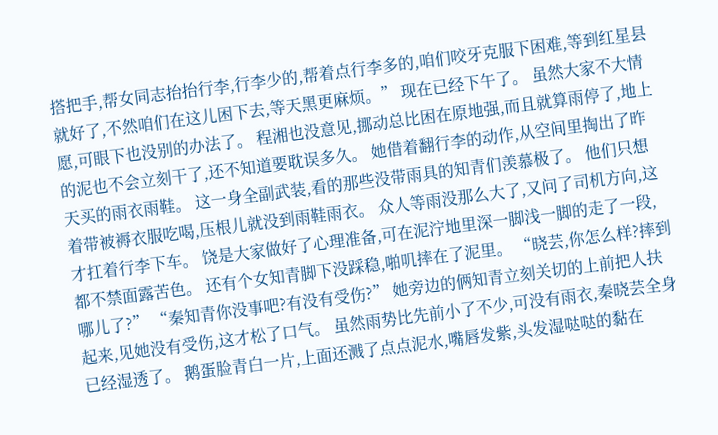搭把手,帮女同志抬抬行李,行李少的,帮着点行李多的,咱们咬牙克服下困难,等到红星县就好了,不然咱们在这儿困下去,等天黑更麻烦。” 现在已经下午了。 虽然大家不大情愿,可眼下也没别的办法了。 程湘也没意见,挪动总比困在原地强,而且就算雨停了,地上的泥也不会立刻干了,还不知道要耽误多久。 她借着翻行李的动作,从空间里掏出了昨天买的雨衣雨鞋。 这一身全副武装,看的那些没带雨具的知青们羡慕极了。 他们只想着带被褥衣服吃喝,压根儿就没到雨鞋雨衣。 众人等雨没那么大了,又问了司机方向,这才扛着行李下车。 饶是大家做好了心理准备,可在泥泞地里深一脚浅一脚的走了一段,都不禁面露苦色。 还有个女知青脚下没踩稳,啪叽摔在了泥里。 “晓芸,你怎么样?摔到哪儿了?” “秦知青你没事吧?有没有受伤?” 她旁边的俩知青立刻关切的上前把人扶起来,见她没有受伤,这才松了口气。 虽然雨势比先前小了不少,可没有雨衣,秦晓芸全身已经湿透了。 鹅蛋脸青白一片,上面还溅了点点泥水,嘴唇发紫,头发湿哒哒的黏在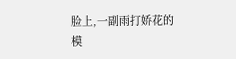脸上,一副雨打娇花的模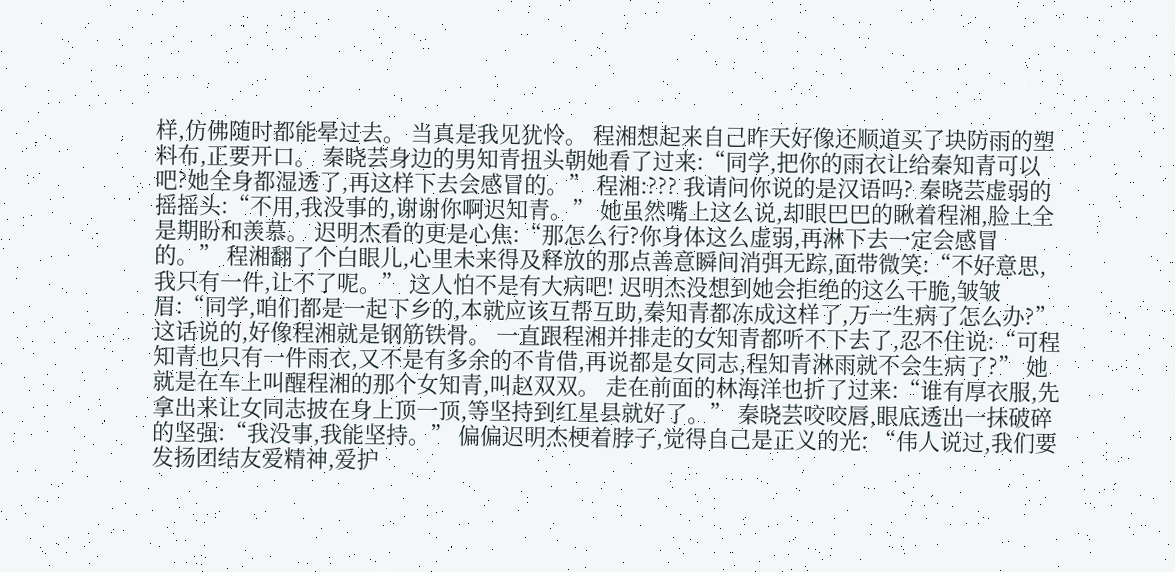样,仿佛随时都能晕过去。 当真是我见犹怜。 程湘想起来自己昨天好像还顺道买了块防雨的塑料布,正要开口。 秦晓芸身边的男知青扭头朝她看了过来:“同学,把你的雨衣让给秦知青可以吧?她全身都湿透了,再这样下去会感冒的。” 程湘:??? 我请问你说的是汉语吗? 秦晓芸虚弱的摇摇头:“不用,我没事的,谢谢你啊迟知青。” 她虽然嘴上这么说,却眼巴巴的瞅着程湘,脸上全是期盼和羡慕。 迟明杰看的更是心焦:“那怎么行?你身体这么虚弱,再淋下去一定会感冒的。” 程湘翻了个白眼儿,心里未来得及释放的那点善意瞬间消弭无踪,面带微笑:“不好意思,我只有一件,让不了呢。” 这人怕不是有大病吧! 迟明杰没想到她会拒绝的这么干脆,皱皱眉:“同学,咱们都是一起下乡的,本就应该互帮互助,秦知青都冻成这样了,万一生病了怎么办?” 这话说的,好像程湘就是钢筋铁骨。 一直跟程湘并排走的女知青都听不下去了,忍不住说:“可程知青也只有一件雨衣,又不是有多余的不肯借,再说都是女同志,程知青淋雨就不会生病了?” 她就是在车上叫醒程湘的那个女知青,叫赵双双。 走在前面的林海洋也折了过来:“谁有厚衣服,先拿出来让女同志披在身上顶一顶,等坚持到红星县就好了。” 秦晓芸咬咬唇,眼底透出一抹破碎的坚强:“我没事,我能坚持。” 偏偏迟明杰梗着脖子,觉得自己是正义的光: “伟人说过,我们要发扬团结友爱精神,爱护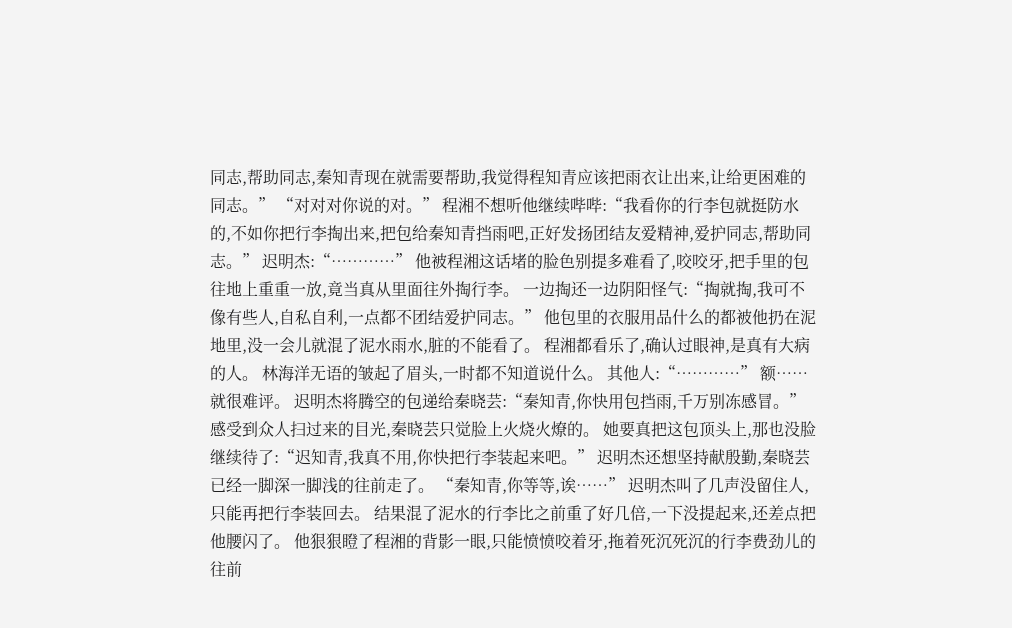同志,帮助同志,秦知青现在就需要帮助,我觉得程知青应该把雨衣让出来,让给更困难的同志。” “对对对你说的对。” 程湘不想听他继续哔哔:“我看你的行李包就挺防水的,不如你把行李掏出来,把包给秦知青挡雨吧,正好发扬团结友爱精神,爱护同志,帮助同志。” 迟明杰:“…………” 他被程湘这话堵的脸色别提多难看了,咬咬牙,把手里的包往地上重重一放,竟当真从里面往外掏行李。 一边掏还一边阴阳怪气:“掏就掏,我可不像有些人,自私自利,一点都不团结爱护同志。” 他包里的衣服用品什么的都被他扔在泥地里,没一会儿就混了泥水雨水,脏的不能看了。 程湘都看乐了,确认过眼神,是真有大病的人。 林海洋无语的皱起了眉头,一时都不知道说什么。 其他人:“…………” 额……就很难评。 迟明杰将腾空的包递给秦晓芸:“秦知青,你快用包挡雨,千万别冻感冒。” 感受到众人扫过来的目光,秦晓芸只觉脸上火烧火燎的。 她要真把这包顶头上,那也没脸继续待了:“迟知青,我真不用,你快把行李装起来吧。” 迟明杰还想坚持献殷勤,秦晓芸已经一脚深一脚浅的往前走了。 “秦知青,你等等,诶……” 迟明杰叫了几声没留住人,只能再把行李装回去。 结果混了泥水的行李比之前重了好几倍,一下没提起来,还差点把他腰闪了。 他狠狠瞪了程湘的背影一眼,只能愤愤咬着牙,拖着死沉死沉的行李费劲儿的往前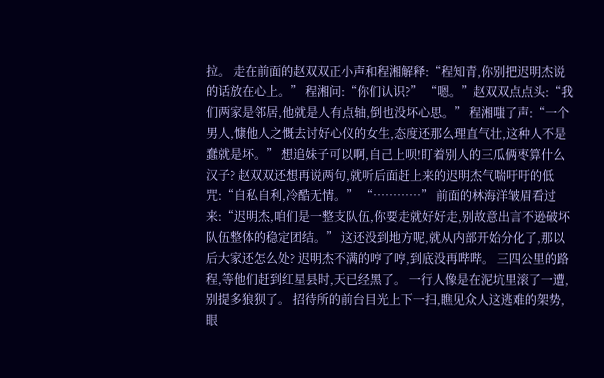拉。 走在前面的赵双双正小声和程湘解释:“程知青,你别把迟明杰说的话放在心上。” 程湘问:“你们认识?” “嗯。”赵双双点点头:“我们两家是邻居,他就是人有点轴,倒也没坏心思。” 程湘嗤了声:“一个男人,慷他人之慨去讨好心仪的女生,态度还那么理直气壮,这种人不是蠢就是坏。” 想追妹子可以啊,自己上呗!盯着别人的三瓜俩枣算什么汉子? 赵双双还想再说两句,就听后面赶上来的迟明杰气喘吁吁的低咒:“自私自利,冷酷无情。” “…………” 前面的林海洋皱眉看过来:“迟明杰,咱们是一整支队伍,你要走就好好走,别故意出言不逊破坏队伍整体的稳定团结。” 这还没到地方呢,就从内部开始分化了,那以后大家还怎么处? 迟明杰不满的哼了哼,到底没再哔哔。 三四公里的路程,等他们赶到红星县时,天已经黑了。 一行人像是在泥坑里滚了一遭,别提多狼狈了。 招待所的前台目光上下一扫,瞧见众人这逃难的架势,眼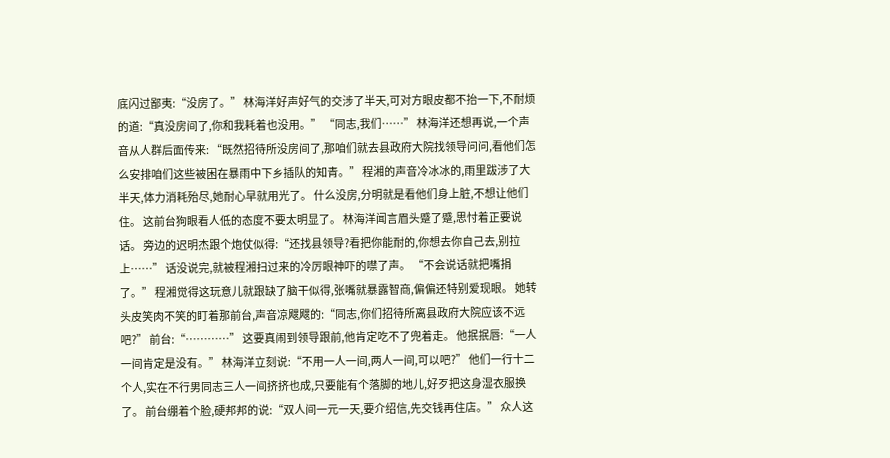底闪过鄙夷:“没房了。” 林海洋好声好气的交涉了半天,可对方眼皮都不抬一下,不耐烦的道:“真没房间了,你和我耗着也没用。” “同志,我们……” 林海洋还想再说,一个声音从人群后面传来: “既然招待所没房间了,那咱们就去县政府大院找领导问问,看他们怎么安排咱们这些被困在暴雨中下乡插队的知青。” 程湘的声音冷冰冰的,雨里跋涉了大半天,体力消耗殆尽,她耐心早就用光了。 什么没房,分明就是看他们身上脏,不想让他们住。 这前台狗眼看人低的态度不要太明显了。 林海洋闻言眉头蹙了蹙,思忖着正要说话。 旁边的迟明杰跟个炮仗似得:“还找县领导?看把你能耐的,你想去你自己去,别拉上……” 话没说完,就被程湘扫过来的冷厉眼神吓的噤了声。 “不会说话就把嘴捐了。” 程湘觉得这玩意儿就跟缺了脑干似得,张嘴就暴露智商,偏偏还特别爱现眼。 她转头皮笑肉不笑的盯着那前台,声音凉飕飕的:“同志,你们招待所离县政府大院应该不远吧?” 前台:“…………” 这要真闹到领导跟前,他肯定吃不了兜着走。 他抿抿唇:“一人一间肯定是没有。” 林海洋立刻说:“不用一人一间,两人一间,可以吧?” 他们一行十二个人,实在不行男同志三人一间挤挤也成,只要能有个落脚的地儿,好歹把这身湿衣服换了。 前台绷着个脸,硬邦邦的说:“双人间一元一天,要介绍信,先交钱再住店。” 众人这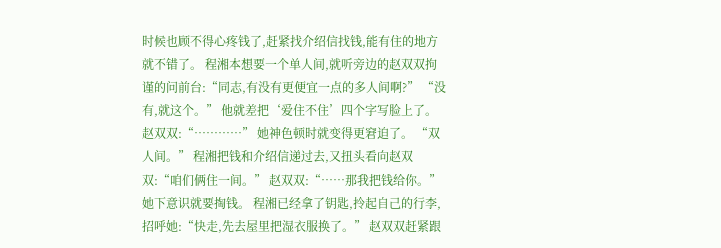时候也顾不得心疼钱了,赶紧找介绍信找钱,能有住的地方就不错了。 程湘本想要一个单人间,就听旁边的赵双双拘谨的问前台:“同志,有没有更便宜一点的多人间啊?” “没有,就这个。” 他就差把‘爱住不住’四个字写脸上了。 赵双双:“…………” 她神色顿时就变得更窘迫了。 “双人间。” 程湘把钱和介绍信递过去,又扭头看向赵双双:“咱们俩住一间。” 赵双双:“……那我把钱给你。” 她下意识就要掏钱。 程湘已经拿了钥匙,拎起自己的行李,招呼她:“快走,先去屋里把湿衣服换了。” 赵双双赶紧跟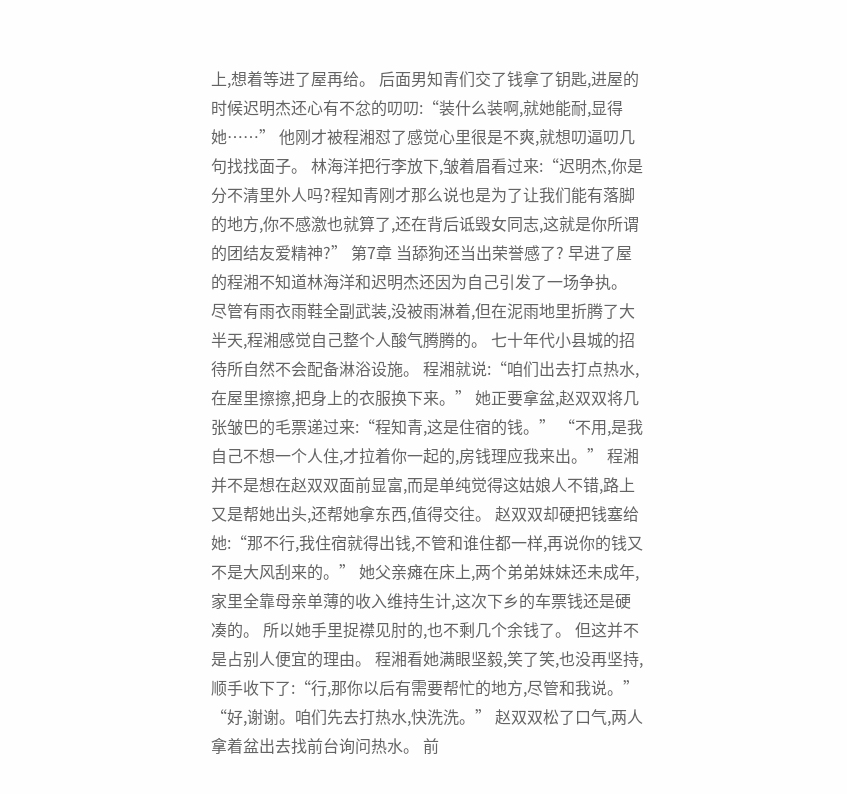上,想着等进了屋再给。 后面男知青们交了钱拿了钥匙,进屋的时候迟明杰还心有不忿的叨叨:“装什么装啊,就她能耐,显得她……” 他刚才被程湘怼了感觉心里很是不爽,就想叨逼叨几句找找面子。 林海洋把行李放下,皱着眉看过来:“迟明杰,你是分不清里外人吗?程知青刚才那么说也是为了让我们能有落脚的地方,你不感激也就算了,还在背后诋毁女同志,这就是你所谓的团结友爱精神?” 第7章 当舔狗还当出荣誉感了? 早进了屋的程湘不知道林海洋和迟明杰还因为自己引发了一场争执。 尽管有雨衣雨鞋全副武装,没被雨淋着,但在泥雨地里折腾了大半天,程湘感觉自己整个人酸气腾腾的。 七十年代小县城的招待所自然不会配备淋浴设施。 程湘就说:“咱们出去打点热水,在屋里擦擦,把身上的衣服换下来。” 她正要拿盆,赵双双将几张皱巴的毛票递过来:“程知青,这是住宿的钱。” “不用,是我自己不想一个人住,才拉着你一起的,房钱理应我来出。” 程湘并不是想在赵双双面前显富,而是单纯觉得这姑娘人不错,路上又是帮她出头,还帮她拿东西,值得交往。 赵双双却硬把钱塞给她:“那不行,我住宿就得出钱,不管和谁住都一样,再说你的钱又不是大风刮来的。” 她父亲瘫在床上,两个弟弟妹妹还未成年,家里全靠母亲单薄的收入维持生计,这次下乡的车票钱还是硬凑的。 所以她手里捉襟见肘的,也不剩几个余钱了。 但这并不是占别人便宜的理由。 程湘看她满眼坚毅,笑了笑,也没再坚持,顺手收下了:“行,那你以后有需要帮忙的地方,尽管和我说。” “好,谢谢。咱们先去打热水,快洗洗。” 赵双双松了口气,两人拿着盆出去找前台询问热水。 前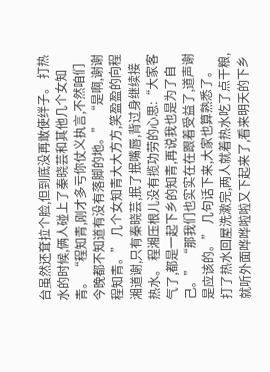台虽然还耷拉个脸,但到底没再敢使绊子。 打热水的时候,俩人碰上了秦晓芸和其他几个女知青。 “程知青,刚才多亏你仗义执言,不然咱们今晚都不知道有没有落脚的地。” “是啊,谢谢程知青。” 几个女知青大大方方,笑盈盈的向程湘道谢,只有秦晓芸,抿了抿嘴唇,背过身继续接热水。 程湘压根儿没有揽功劳的心思:“大家客气了,都是一起下乡的知青,再说我也是为了自己。” “那我们也实实在在跟着受益了,道声谢是应该的。” 几句话下来,大家也算熟悉了。 打了热水回屋洗漱完,两人就着热水吃了点干粮,就听外面哗哗啦啦又下起来了,看来明天的下乡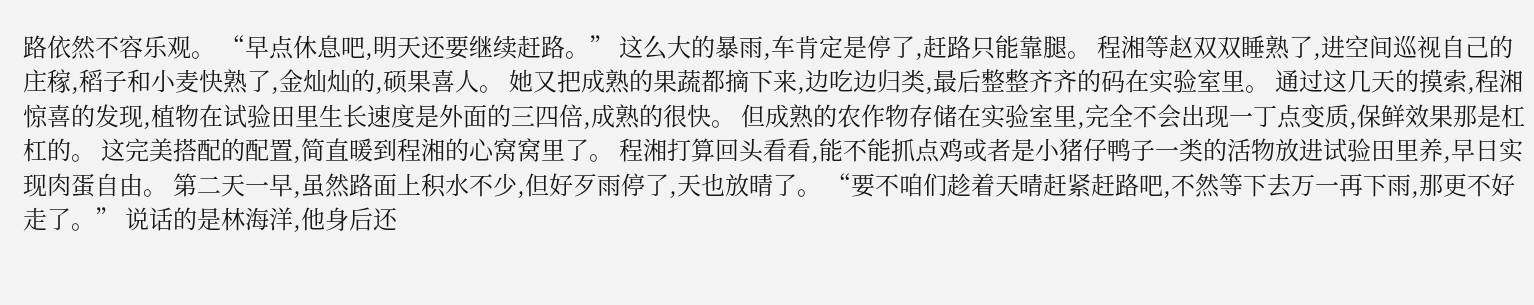路依然不容乐观。 “早点休息吧,明天还要继续赶路。” 这么大的暴雨,车肯定是停了,赶路只能靠腿。 程湘等赵双双睡熟了,进空间巡视自己的庄稼,稻子和小麦快熟了,金灿灿的,硕果喜人。 她又把成熟的果蔬都摘下来,边吃边归类,最后整整齐齐的码在实验室里。 通过这几天的摸索,程湘惊喜的发现,植物在试验田里生长速度是外面的三四倍,成熟的很快。 但成熟的农作物存储在实验室里,完全不会出现一丁点变质,保鲜效果那是杠杠的。 这完美搭配的配置,简直暖到程湘的心窝窝里了。 程湘打算回头看看,能不能抓点鸡或者是小猪仔鸭子一类的活物放进试验田里养,早日实现肉蛋自由。 第二天一早,虽然路面上积水不少,但好歹雨停了,天也放晴了。 “要不咱们趁着天晴赶紧赶路吧,不然等下去万一再下雨,那更不好走了。” 说话的是林海洋,他身后还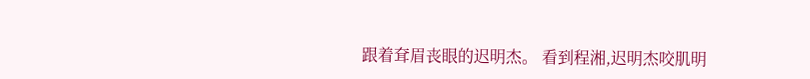跟着耷眉丧眼的迟明杰。 看到程湘,迟明杰咬肌明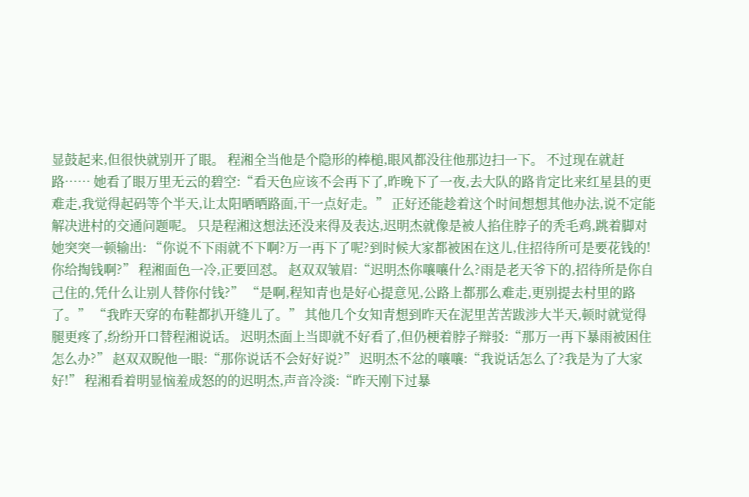显鼓起来,但很快就别开了眼。 程湘全当他是个隐形的棒槌,眼风都没往他那边扫一下。 不过现在就赶路…… 她看了眼万里无云的碧空:“看天色应该不会再下了,昨晚下了一夜,去大队的路肯定比来红星县的更难走,我觉得起码等个半天,让太阳晒晒路面,干一点好走。” 正好还能趁着这个时间想想其他办法,说不定能解决进村的交通问题呢。 只是程湘这想法还没来得及表达,迟明杰就像是被人掐住脖子的秃毛鸡,跳着脚对她突突一顿输出: “你说不下雨就不下啊?万一再下了呢?到时候大家都被困在这儿,住招待所可是要花钱的!你给掏钱啊?” 程湘面色一冷,正要回怼。 赵双双皱眉:“迟明杰你嚷嚷什么?雨是老天爷下的,招待所是你自己住的,凭什么让别人替你付钱?” “是啊,程知青也是好心提意见,公路上都那么难走,更别提去村里的路了。” “我昨天穿的布鞋都扒开缝儿了。” 其他几个女知青想到昨天在泥里苦苦跋涉大半天,顿时就觉得腿更疼了,纷纷开口替程湘说话。 迟明杰面上当即就不好看了,但仍梗着脖子辩驳:“那万一再下暴雨被困住怎么办?” 赵双双睨他一眼:“那你说话不会好好说?” 迟明杰不忿的嚷嚷:“我说话怎么了?我是为了大家好!” 程湘看着明显恼羞成怒的的迟明杰,声音冷淡:“昨天刚下过暴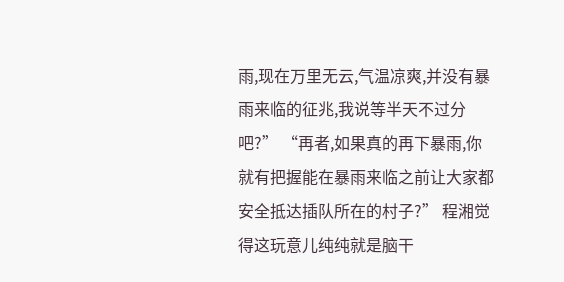雨,现在万里无云,气温凉爽,并没有暴雨来临的征兆,我说等半天不过分吧?” “再者,如果真的再下暴雨,你就有把握能在暴雨来临之前让大家都安全抵达插队所在的村子?” 程湘觉得这玩意儿纯纯就是脑干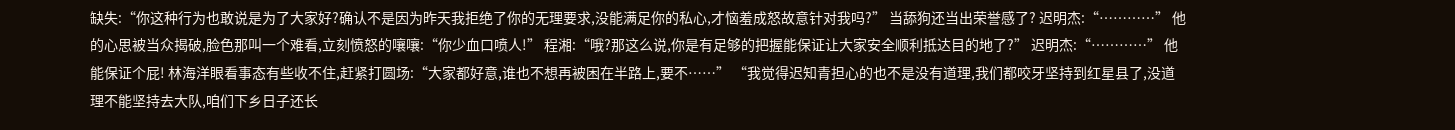缺失:“你这种行为也敢说是为了大家好?确认不是因为昨天我拒绝了你的无理要求,没能满足你的私心,才恼羞成怒故意针对我吗?” 当舔狗还当出荣誉感了? 迟明杰:“…………” 他的心思被当众揭破,脸色那叫一个难看,立刻愤怒的嚷嚷:“你少血口喷人!” 程湘:“哦?那这么说,你是有足够的把握能保证让大家安全顺利抵达目的地了?” 迟明杰:“…………” 他能保证个屁! 林海洋眼看事态有些收不住,赶紧打圆场:“大家都好意,谁也不想再被困在半路上,要不……” “我觉得迟知青担心的也不是没有道理,我们都咬牙坚持到红星县了,没道理不能坚持去大队,咱们下乡日子还长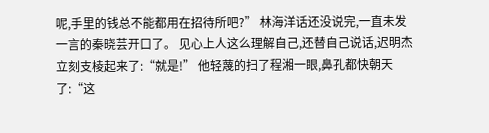呢,手里的钱总不能都用在招待所吧?” 林海洋话还没说完,一直未发一言的秦晓芸开口了。 见心上人这么理解自己,还替自己说话,迟明杰立刻支棱起来了:“就是!” 他轻蔑的扫了程湘一眼,鼻孔都快朝天了:“这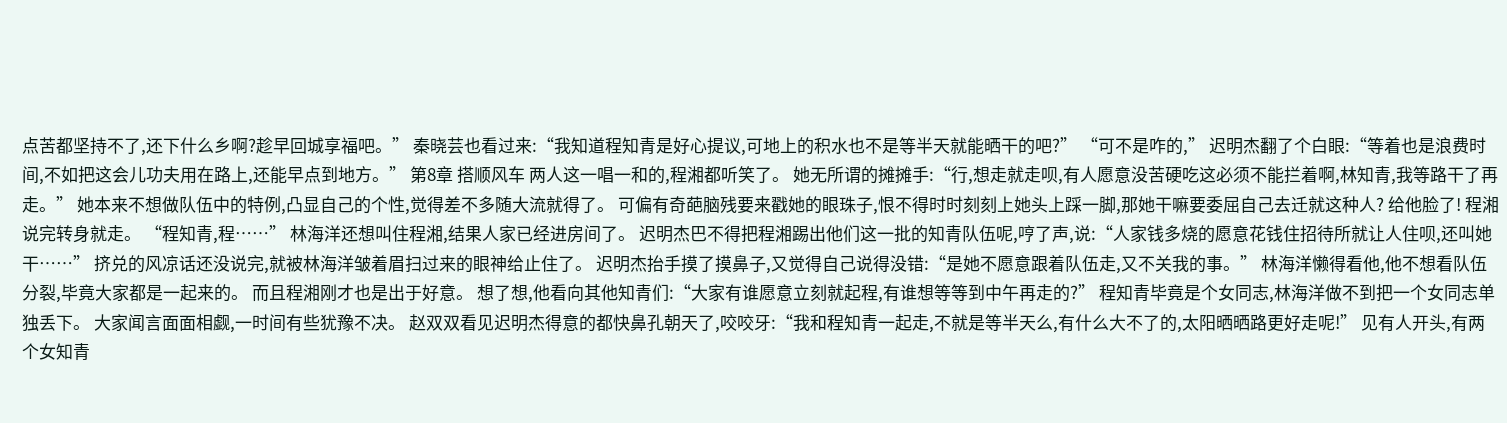点苦都坚持不了,还下什么乡啊?趁早回城享福吧。” 秦晓芸也看过来:“我知道程知青是好心提议,可地上的积水也不是等半天就能晒干的吧?” “可不是咋的,” 迟明杰翻了个白眼:“等着也是浪费时间,不如把这会儿功夫用在路上,还能早点到地方。” 第8章 搭顺风车 两人这一唱一和的,程湘都听笑了。 她无所谓的摊摊手:“行,想走就走呗,有人愿意没苦硬吃这必须不能拦着啊,林知青,我等路干了再走。” 她本来不想做队伍中的特例,凸显自己的个性,觉得差不多随大流就得了。 可偏有奇葩脑残要来戳她的眼珠子,恨不得时时刻刻上她头上踩一脚,那她干嘛要委屈自己去迁就这种人? 给他脸了! 程湘说完转身就走。 “程知青,程……” 林海洋还想叫住程湘,结果人家已经进房间了。 迟明杰巴不得把程湘踢出他们这一批的知青队伍呢,哼了声,说:“人家钱多烧的愿意花钱住招待所就让人住呗,还叫她干……” 挤兑的风凉话还没说完,就被林海洋皱着眉扫过来的眼神给止住了。 迟明杰抬手摸了摸鼻子,又觉得自己说得没错:“是她不愿意跟着队伍走,又不关我的事。” 林海洋懒得看他,他不想看队伍分裂,毕竟大家都是一起来的。 而且程湘刚才也是出于好意。 想了想,他看向其他知青们:“大家有谁愿意立刻就起程,有谁想等等到中午再走的?” 程知青毕竟是个女同志,林海洋做不到把一个女同志单独丢下。 大家闻言面面相觑,一时间有些犹豫不决。 赵双双看见迟明杰得意的都快鼻孔朝天了,咬咬牙:“我和程知青一起走,不就是等半天么,有什么大不了的,太阳晒晒路更好走呢!” 见有人开头,有两个女知青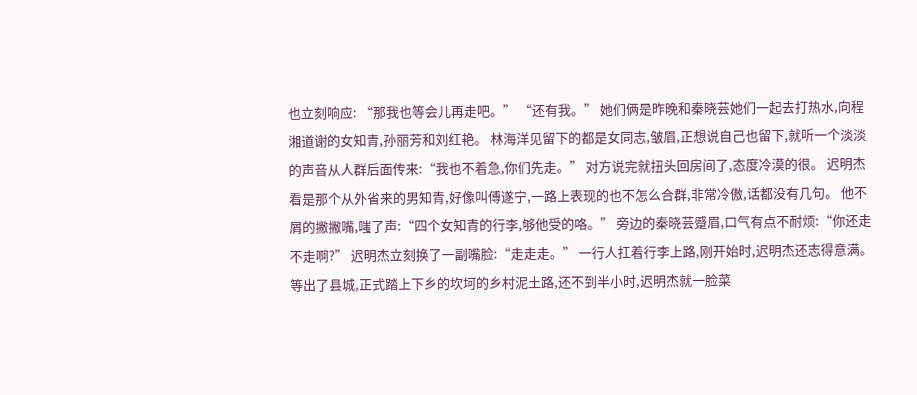也立刻响应: “那我也等会儿再走吧。” “还有我。” 她们俩是昨晚和秦晓芸她们一起去打热水,向程湘道谢的女知青,孙丽芳和刘红艳。 林海洋见留下的都是女同志,皱眉,正想说自己也留下,就听一个淡淡的声音从人群后面传来:“我也不着急,你们先走。” 对方说完就扭头回房间了,态度冷漠的很。 迟明杰看是那个从外省来的男知青,好像叫傅遂宁,一路上表现的也不怎么合群,非常冷傲,话都没有几句。 他不屑的撇撇嘴,嗤了声:“四个女知青的行李,够他受的咯。” 旁边的秦晓芸蹙眉,口气有点不耐烦:“你还走不走啊?” 迟明杰立刻换了一副嘴脸:“走走走。” 一行人扛着行李上路,刚开始时,迟明杰还志得意满。 等出了县城,正式踏上下乡的坎坷的乡村泥土路,还不到半小时,迟明杰就一脸菜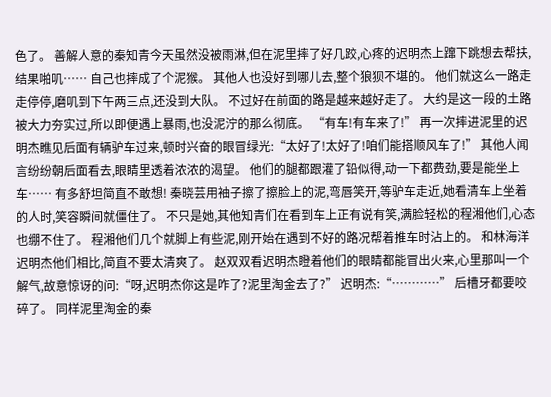色了。 善解人意的秦知青今天虽然没被雨淋,但在泥里摔了好几跤,心疼的迟明杰上蹿下跳想去帮扶,结果啪叽…… 自己也摔成了个泥猴。 其他人也没好到哪儿去,整个狼狈不堪的。 他们就这么一路走走停停,磨叽到下午两三点,还没到大队。 不过好在前面的路是越来越好走了。 大约是这一段的土路被大力夯实过,所以即便遇上暴雨,也没泥泞的那么彻底。 “有车!有车来了!” 再一次摔进泥里的迟明杰瞧见后面有辆驴车过来,顿时兴奋的眼冒绿光:“太好了!太好了!咱们能搭顺风车了!” 其他人闻言纷纷朝后面看去,眼睛里透着浓浓的渴望。 他们的腿都跟灌了铅似得,动一下都费劲,要是能坐上车…… 有多舒坦简直不敢想! 秦晓芸用袖子擦了擦脸上的泥,弯唇笑开,等驴车走近,她看清车上坐着的人时,笑容瞬间就僵住了。 不只是她,其他知青们在看到车上正有说有笑,满脸轻松的程湘他们,心态也绷不住了。 程湘他们几个就脚上有些泥,刚开始在遇到不好的路况帮着推车时沾上的。 和林海洋迟明杰他们相比,简直不要太清爽了。 赵双双看迟明杰瞪着他们的眼睛都能冒出火来,心里那叫一个解气,故意惊讶的问:“呀,迟明杰你这是咋了?泥里淘金去了?” 迟明杰:“…………” 后槽牙都要咬碎了。 同样泥里淘金的秦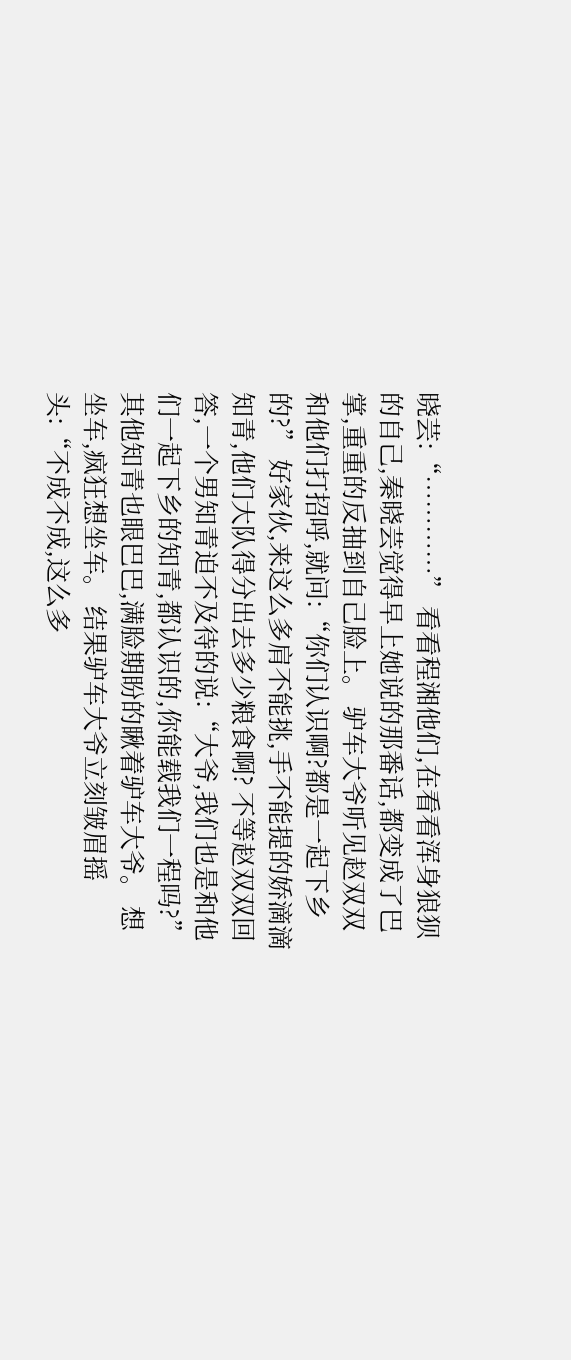晓芸:“…………” 看看程湘他们,在看看浑身狼狈的自己,秦晓芸觉得早上她说的那番话,都变成了巴掌,重重的反抽到自己脸上。 驴车大爷听见赵双双和他们打招呼,就问:“你们认识啊?都是一起下乡的?” 好家伙,来这么多肩不能挑,手不能提的娇滴滴知青,他们大队得分出去多少粮食啊? 不等赵双双回答,一个男知青迫不及待的说:“大爷,我们也是和他们一起下乡的知青,都认识的,你能载我们一程吗?” 其他知青也眼巴巴,满脸期盼的瞅着驴车大爷。 想坐车,疯狂想坐车。 结果驴车大爷立刻皱眉摇头:“不成不成,这么多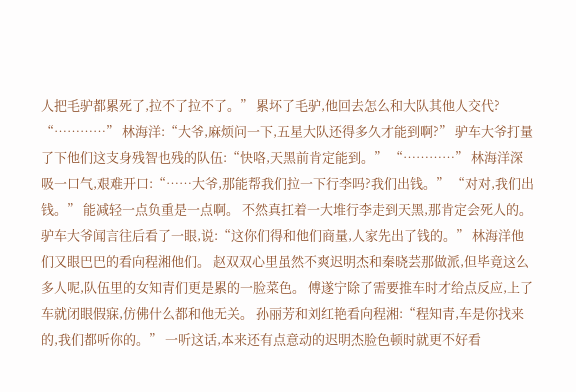人把毛驴都累死了,拉不了拉不了。” 累坏了毛驴,他回去怎么和大队其他人交代? “…………” 林海洋:“大爷,麻烦问一下,五星大队还得多久才能到啊?” 驴车大爷打量了下他们这支身残智也残的队伍:“快咯,天黑前肯定能到。” “…………” 林海洋深吸一口气,艰难开口:“……大爷,那能帮我们拉一下行李吗?我们出钱。” “对对,我们出钱。” 能减轻一点负重是一点啊。 不然真扛着一大堆行李走到天黑,那肯定会死人的。 驴车大爷闻言往后看了一眼,说:“这你们得和他们商量,人家先出了钱的。” 林海洋他们又眼巴巴的看向程湘他们。 赵双双心里虽然不爽迟明杰和秦晓芸那做派,但毕竟这么多人呢,队伍里的女知青们更是累的一脸菜色。 傅遂宁除了需要推车时才给点反应,上了车就闭眼假寐,仿佛什么都和他无关。 孙丽芳和刘红艳看向程湘:“程知青,车是你找来的,我们都听你的。” 一听这话,本来还有点意动的迟明杰脸色顿时就更不好看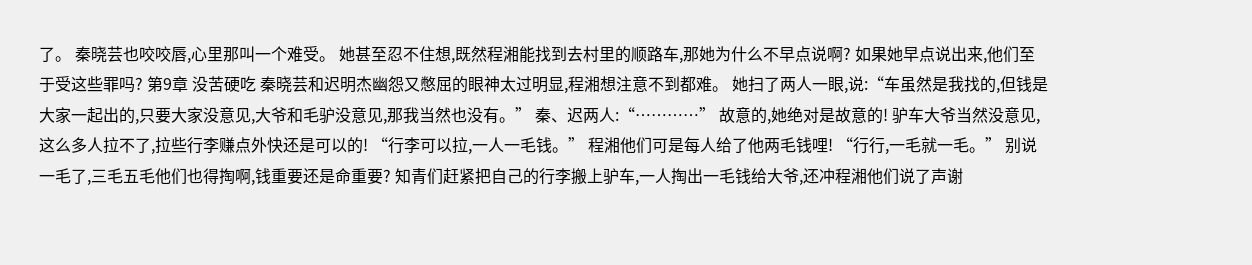了。 秦晓芸也咬咬唇,心里那叫一个难受。 她甚至忍不住想,既然程湘能找到去村里的顺路车,那她为什么不早点说啊? 如果她早点说出来,他们至于受这些罪吗? 第9章 没苦硬吃 秦晓芸和迟明杰幽怨又憋屈的眼神太过明显,程湘想注意不到都难。 她扫了两人一眼,说:“车虽然是我找的,但钱是大家一起出的,只要大家没意见,大爷和毛驴没意见,那我当然也没有。” 秦、迟两人:“…………” 故意的,她绝对是故意的! 驴车大爷当然没意见,这么多人拉不了,拉些行李赚点外快还是可以的! “行李可以拉,一人一毛钱。” 程湘他们可是每人给了他两毛钱哩! “行行,一毛就一毛。” 别说一毛了,三毛五毛他们也得掏啊,钱重要还是命重要? 知青们赶紧把自己的行李搬上驴车,一人掏出一毛钱给大爷,还冲程湘他们说了声谢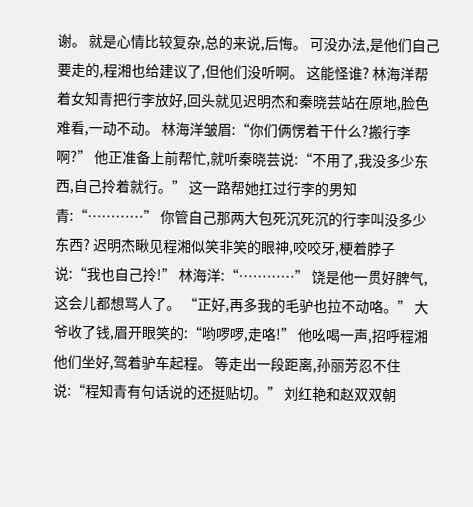谢。 就是心情比较复杂,总的来说,后悔。 可没办法,是他们自己要走的,程湘也给建议了,但他们没听啊。 这能怪谁? 林海洋帮着女知青把行李放好,回头就见迟明杰和秦晓芸站在原地,脸色难看,一动不动。 林海洋皱眉:“你们俩愣着干什么?搬行李啊?” 他正准备上前帮忙,就听秦晓芸说:“不用了,我没多少东西,自己拎着就行。” 这一路帮她扛过行李的男知青:“…………” 你管自己那两大包死沉死沉的行李叫没多少东西? 迟明杰瞅见程湘似笑非笑的眼神,咬咬牙,梗着脖子说:“我也自己拎!” 林海洋:“…………” 饶是他一贯好脾气,这会儿都想骂人了。 “正好,再多我的毛驴也拉不动咯。” 大爷收了钱,眉开眼笑的:“哟啰啰,走咯!” 他吆喝一声,招呼程湘他们坐好,驾着驴车起程。 等走出一段距离,孙丽芳忍不住说:“程知青有句话说的还挺贴切。” 刘红艳和赵双双朝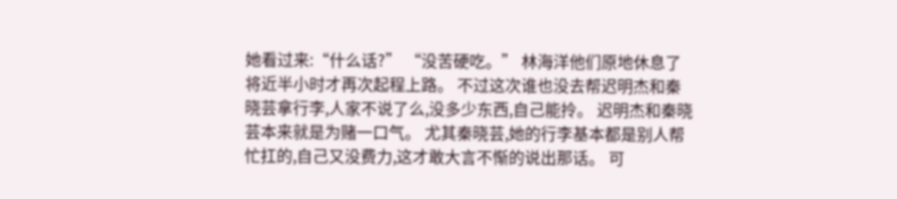她看过来:“什么话?” “没苦硬吃。” 林海洋他们原地休息了将近半小时才再次起程上路。 不过这次谁也没去帮迟明杰和秦晓芸拿行李,人家不说了么,没多少东西,自己能拎。 迟明杰和秦晓芸本来就是为赌一口气。 尤其秦晓芸,她的行李基本都是别人帮忙扛的,自己又没费力,这才敢大言不惭的说出那话。 可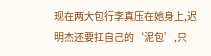现在两大包行李真压在她身上,迟明杰还要扛自己的‘泥包’,只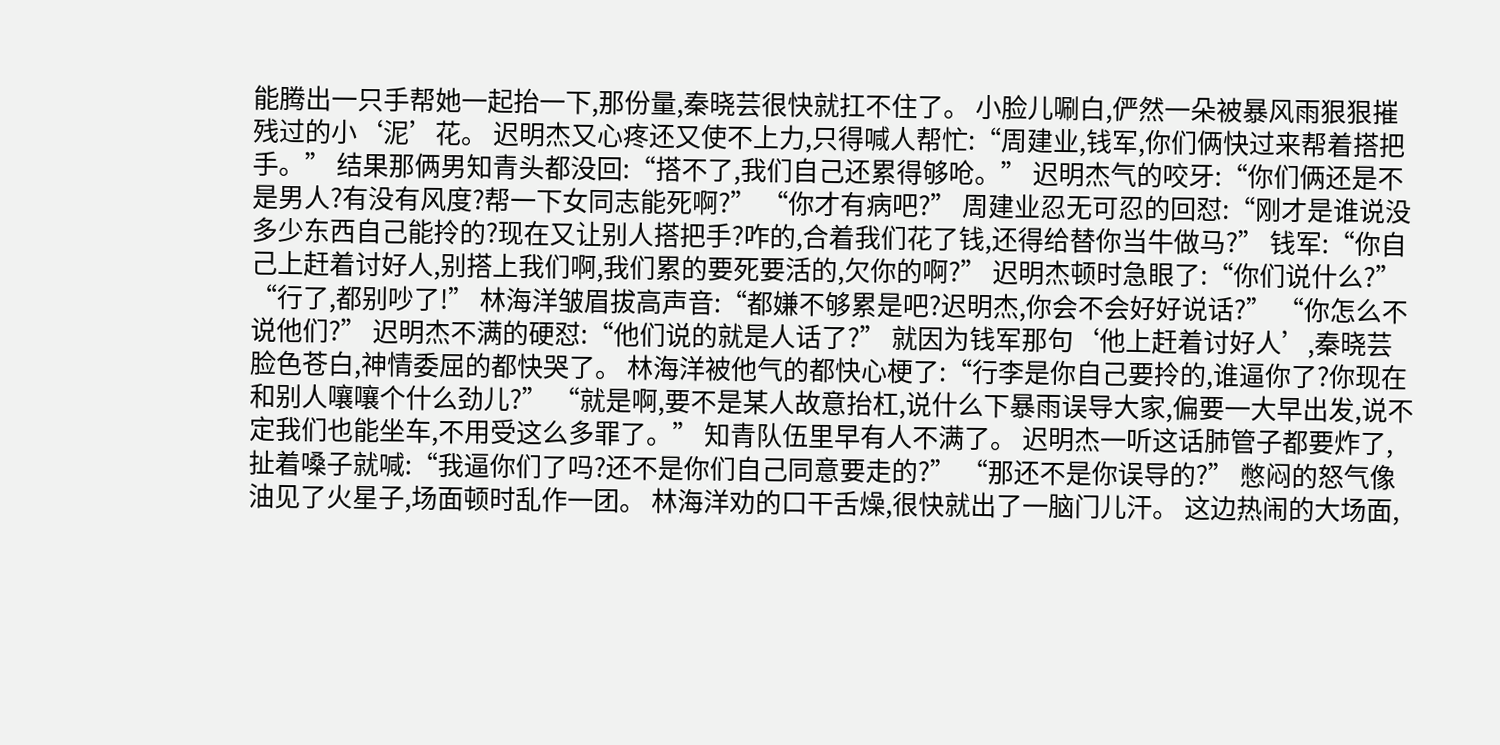能腾出一只手帮她一起抬一下,那份量,秦晓芸很快就扛不住了。 小脸儿唰白,俨然一朵被暴风雨狠狠摧残过的小‘泥’花。 迟明杰又心疼还又使不上力,只得喊人帮忙:“周建业,钱军,你们俩快过来帮着搭把手。” 结果那俩男知青头都没回:“搭不了,我们自己还累得够呛。” 迟明杰气的咬牙:“你们俩还是不是男人?有没有风度?帮一下女同志能死啊?” “你才有病吧?” 周建业忍无可忍的回怼:“刚才是谁说没多少东西自己能拎的?现在又让别人搭把手?咋的,合着我们花了钱,还得给替你当牛做马?” 钱军:“你自己上赶着讨好人,别搭上我们啊,我们累的要死要活的,欠你的啊?” 迟明杰顿时急眼了:“你们说什么?” “行了,都别吵了!” 林海洋皱眉拔高声音:“都嫌不够累是吧?迟明杰,你会不会好好说话?” “你怎么不说他们?” 迟明杰不满的硬怼:“他们说的就是人话了?” 就因为钱军那句‘他上赶着讨好人’,秦晓芸脸色苍白,神情委屈的都快哭了。 林海洋被他气的都快心梗了:“行李是你自己要拎的,谁逼你了?你现在和别人嚷嚷个什么劲儿?” “就是啊,要不是某人故意抬杠,说什么下暴雨误导大家,偏要一大早出发,说不定我们也能坐车,不用受这么多罪了。” 知青队伍里早有人不满了。 迟明杰一听这话肺管子都要炸了,扯着嗓子就喊:“我逼你们了吗?还不是你们自己同意要走的?” “那还不是你误导的?” 憋闷的怒气像油见了火星子,场面顿时乱作一团。 林海洋劝的口干舌燥,很快就出了一脑门儿汗。 这边热闹的大场面,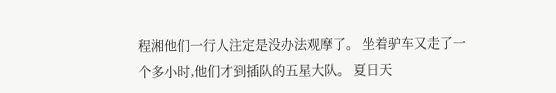程湘他们一行人注定是没办法观摩了。 坐着驴车又走了一个多小时,他们才到插队的五星大队。 夏日天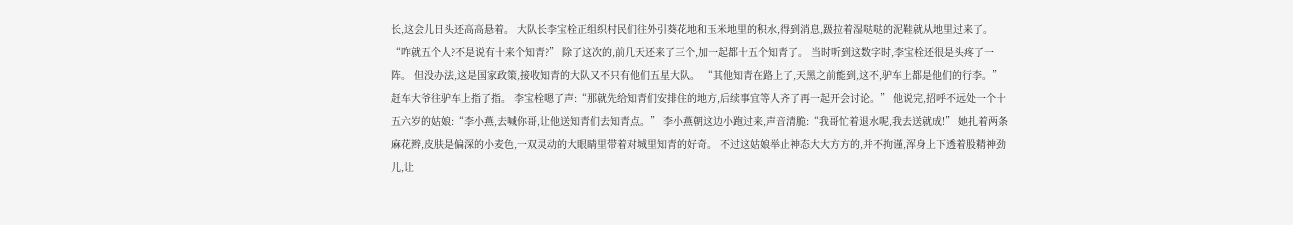长,这会儿日头还高高悬着。 大队长李宝栓正组织村民们往外引葵花地和玉米地里的积水,得到消息,趿拉着湿哒哒的泥鞋就从地里过来了。 “咋就五个人?不是说有十来个知青?” 除了这次的,前几天还来了三个,加一起都十五个知青了。 当时听到这数字时,李宝栓还很是头疼了一阵。 但没办法,这是国家政策,接收知青的大队又不只有他们五星大队。 “其他知青在路上了,天黑之前能到,这不,驴车上都是他们的行李。” 赶车大爷往驴车上指了指。 李宝栓嗯了声:“那就先给知青们安排住的地方,后续事宜等人齐了再一起开会讨论。” 他说完,招呼不远处一个十五六岁的姑娘:“李小燕,去喊你哥,让他送知青们去知青点。” 李小燕朝这边小跑过来,声音清脆:“我哥忙着退水呢,我去送就成!” 她扎着两条麻花辫,皮肤是偏深的小麦色,一双灵动的大眼睛里带着对城里知青的好奇。 不过这姑娘举止神态大大方方的,并不拘谨,浑身上下透着股精神劲儿,让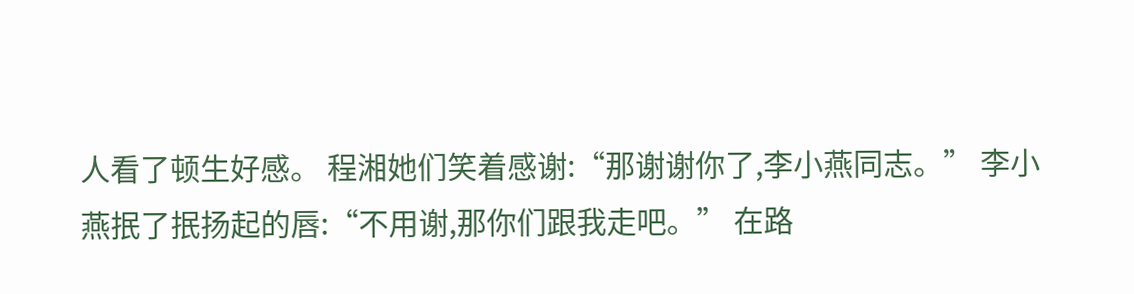人看了顿生好感。 程湘她们笑着感谢:“那谢谢你了,李小燕同志。” 李小燕抿了抿扬起的唇:“不用谢,那你们跟我走吧。” 在路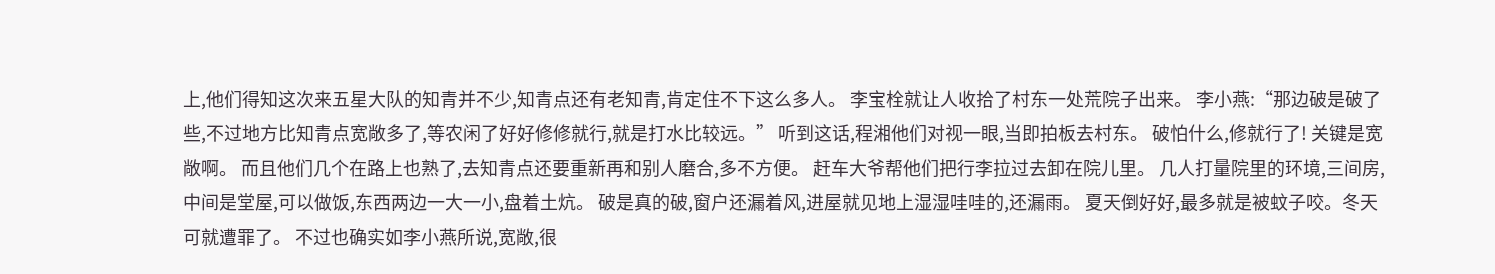上,他们得知这次来五星大队的知青并不少,知青点还有老知青,肯定住不下这么多人。 李宝栓就让人收拾了村东一处荒院子出来。 李小燕:“那边破是破了些,不过地方比知青点宽敞多了,等农闲了好好修修就行,就是打水比较远。” 听到这话,程湘他们对视一眼,当即拍板去村东。 破怕什么,修就行了! 关键是宽敞啊。 而且他们几个在路上也熟了,去知青点还要重新再和别人磨合,多不方便。 赶车大爷帮他们把行李拉过去卸在院儿里。 几人打量院里的环境,三间房,中间是堂屋,可以做饭,东西两边一大一小,盘着土炕。 破是真的破,窗户还漏着风,进屋就见地上湿湿哇哇的,还漏雨。 夏天倒好好,最多就是被蚊子咬。冬天可就遭罪了。 不过也确实如李小燕所说,宽敞,很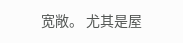宽敞。 尤其是屋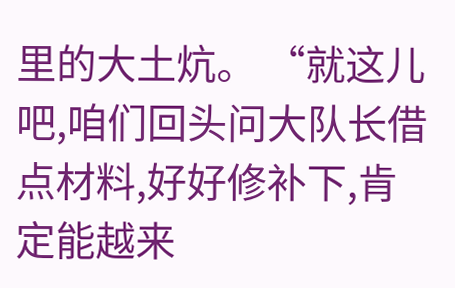里的大土炕。 “就这儿吧,咱们回头问大队长借点材料,好好修补下,肯定能越来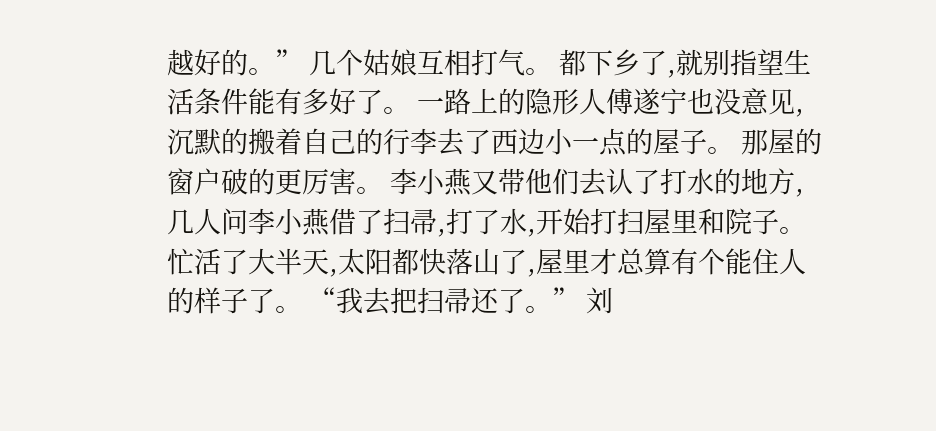越好的。” 几个姑娘互相打气。 都下乡了,就别指望生活条件能有多好了。 一路上的隐形人傅遂宁也没意见,沉默的搬着自己的行李去了西边小一点的屋子。 那屋的窗户破的更厉害。 李小燕又带他们去认了打水的地方,几人问李小燕借了扫帚,打了水,开始打扫屋里和院子。 忙活了大半天,太阳都快落山了,屋里才总算有个能住人的样子了。 “我去把扫帚还了。” 刘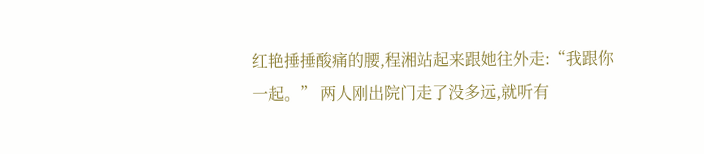红艳捶捶酸痛的腰,程湘站起来跟她往外走:“我跟你一起。” 两人刚出院门走了没多远,就听有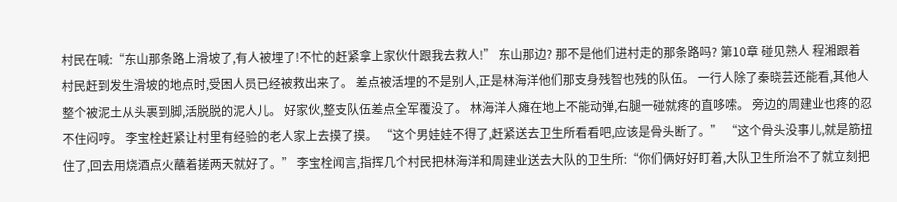村民在喊:“东山那条路上滑坡了,有人被埋了!不忙的赶紧拿上家伙什跟我去救人!” 东山那边? 那不是他们进村走的那条路吗? 第10章 碰见熟人 程湘跟着村民赶到发生滑坡的地点时,受困人员已经被救出来了。 差点被活埋的不是别人,正是林海洋他们那支身残智也残的队伍。 一行人除了秦晓芸还能看,其他人整个被泥土从头裹到脚,活脱脱的泥人儿。 好家伙,整支队伍差点全军覆没了。 林海洋人瘫在地上不能动弹,右腿一碰就疼的直哆嗦。 旁边的周建业也疼的忍不住闷哼。 李宝栓赶紧让村里有经验的老人家上去摸了摸。 “这个男娃娃不得了,赶紧送去卫生所看看吧,应该是骨头断了。” “这个骨头没事儿,就是筋扭住了,回去用烧酒点火蘸着搓两天就好了。” 李宝栓闻言,指挥几个村民把林海洋和周建业送去大队的卫生所:“你们俩好好盯着,大队卫生所治不了就立刻把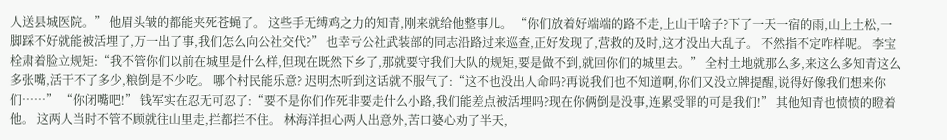人送县城医院。” 他眉头皱的都能夹死苍蝇了。 这些手无缚鸡之力的知青,刚来就给他整事儿。 “你们放着好端端的路不走,上山干啥子?下了一天一宿的雨,山上土松,一脚踩不好就能被活埋了,万一出了事,我们怎么向公社交代?” 也幸亏公社武装部的同志沿路过来巡查,正好发现了,营救的及时,这才没出大乱子。 不然指不定咋样呢。 李宝栓肃着脸立规矩:“我不管你们以前在城里是什么样,但现在既然下乡了,那就要守我们大队的规矩,要是做不到,就回你们的城里去。” 全村土地就那么多,来这么多知青这么多张嘴,活干不了多少,粮倒是不少吃。 哪个村民能乐意? 迟明杰听到这话就不服气了:“这不也没出人命吗?再说我们也不知道啊,你们又没立牌提醒,说得好像我们想来你们……” “你闭嘴吧!” 钱军实在忍无可忍了:“要不是你们作死非要走什么小路,我们能差点被活埋吗?现在你俩倒是没事,连累受罪的可是我们!” 其他知青也愤愤的瞪着他。 这两人当时不管不顾就往山里走,拦都拦不住。 林海洋担心两人出意外,苦口婆心劝了半天,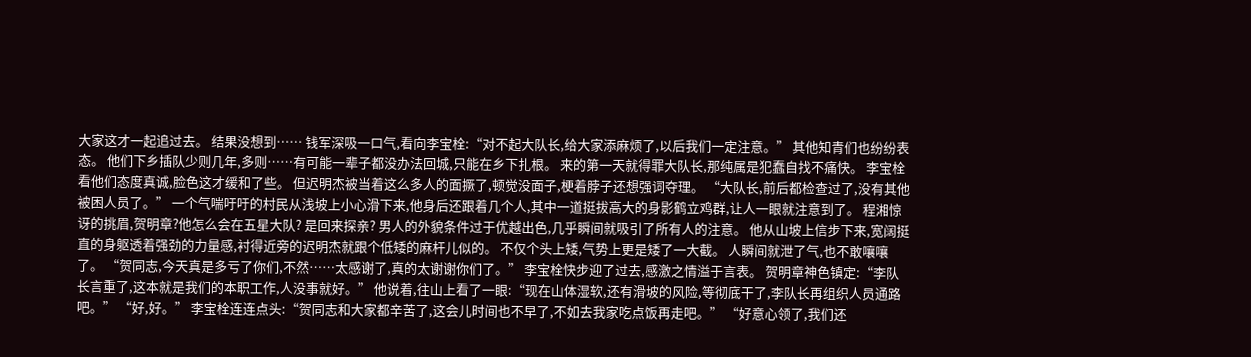大家这才一起追过去。 结果没想到…… 钱军深吸一口气,看向李宝栓:“对不起大队长,给大家添麻烦了,以后我们一定注意。” 其他知青们也纷纷表态。 他们下乡插队少则几年,多则……有可能一辈子都没办法回城,只能在乡下扎根。 来的第一天就得罪大队长,那纯属是犯蠢自找不痛快。 李宝栓看他们态度真诚,脸色这才缓和了些。 但迟明杰被当着这么多人的面撅了,顿觉没面子,梗着脖子还想强词夺理。 “大队长,前后都检查过了,没有其他被困人员了。” 一个气喘吁吁的村民从浅坡上小心滑下来,他身后还跟着几个人,其中一道挺拔高大的身影鹤立鸡群,让人一眼就注意到了。 程湘惊讶的挑眉,贺明章?他怎么会在五星大队? 是回来探亲? 男人的外貌条件过于优越出色,几乎瞬间就吸引了所有人的注意。 他从山坡上信步下来,宽阔挺直的身躯透着强劲的力量感,衬得近旁的迟明杰就跟个低矮的麻杆儿似的。 不仅个头上矮,气势上更是矮了一大截。 人瞬间就泄了气,也不敢嚷嚷了。 “贺同志,今天真是多亏了你们,不然……太感谢了,真的太谢谢你们了。” 李宝栓快步迎了过去,感激之情溢于言表。 贺明章神色镇定:“李队长言重了,这本就是我们的本职工作,人没事就好。” 他说着,往山上看了一眼:“现在山体湿软,还有滑坡的风险,等彻底干了,李队长再组织人员通路吧。” “好,好。” 李宝栓连连点头:“贺同志和大家都辛苦了,这会儿时间也不早了,不如去我家吃点饭再走吧。” “好意心领了,我们还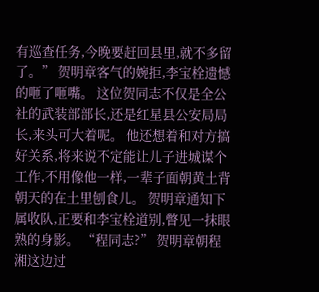有巡查任务,今晚要赶回县里,就不多留了。” 贺明章客气的婉拒,李宝栓遗憾的咂了咂嘴。 这位贺同志不仅是全公社的武装部部长,还是红星县公安局局长,来头可大着呢。 他还想着和对方搞好关系,将来说不定能让儿子进城谋个工作,不用像他一样,一辈子面朝黄土背朝天的在土里刨食儿。 贺明章通知下属收队,正要和李宝栓道别,瞥见一抹眼熟的身影。 “程同志?” 贺明章朝程湘这边过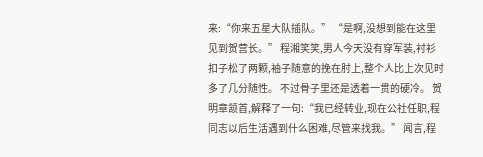来:“你来五星大队插队。” “是啊,没想到能在这里见到贺营长。” 程湘笑笑,男人今天没有穿军装,衬衫扣子松了两颗,袖子随意的挽在肘上,整个人比上次见时多了几分随性。 不过骨子里还是透着一贯的硬冷。 贺明章颔首,解释了一句:“我已经转业,现在公社任职,程同志以后生活遇到什么困难,尽管来找我。” 闻言,程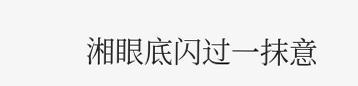湘眼底闪过一抹意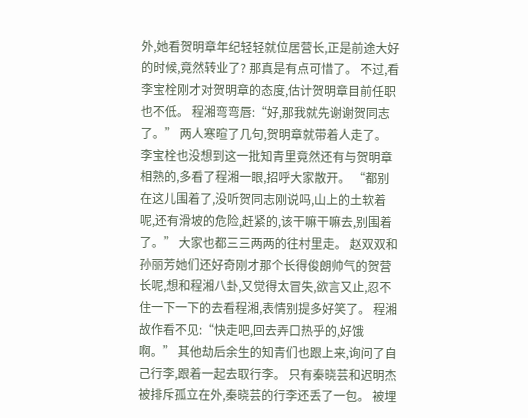外,她看贺明章年纪轻轻就位居营长,正是前途大好的时候,竟然转业了? 那真是有点可惜了。 不过,看李宝栓刚才对贺明章的态度,估计贺明章目前任职也不低。 程湘弯弯唇:“好,那我就先谢谢贺同志了。” 两人寒暄了几句,贺明章就带着人走了。 李宝栓也没想到这一批知青里竟然还有与贺明章相熟的,多看了程湘一眼,招呼大家散开。 “都别在这儿围着了,没听贺同志刚说吗,山上的土软着呢,还有滑坡的危险,赶紧的,该干嘛干嘛去,别围着了。” 大家也都三三两两的往村里走。 赵双双和孙丽芳她们还好奇刚才那个长得俊朗帅气的贺营长呢,想和程湘八卦,又觉得太冒失,欲言又止,忍不住一下一下的去看程湘,表情别提多好笑了。 程湘故作看不见:“快走吧,回去弄口热乎的,好饿啊。” 其他劫后余生的知青们也跟上来,询问了自己行李,跟着一起去取行李。 只有秦晓芸和迟明杰被排斥孤立在外,秦晓芸的行李还丢了一包。 被埋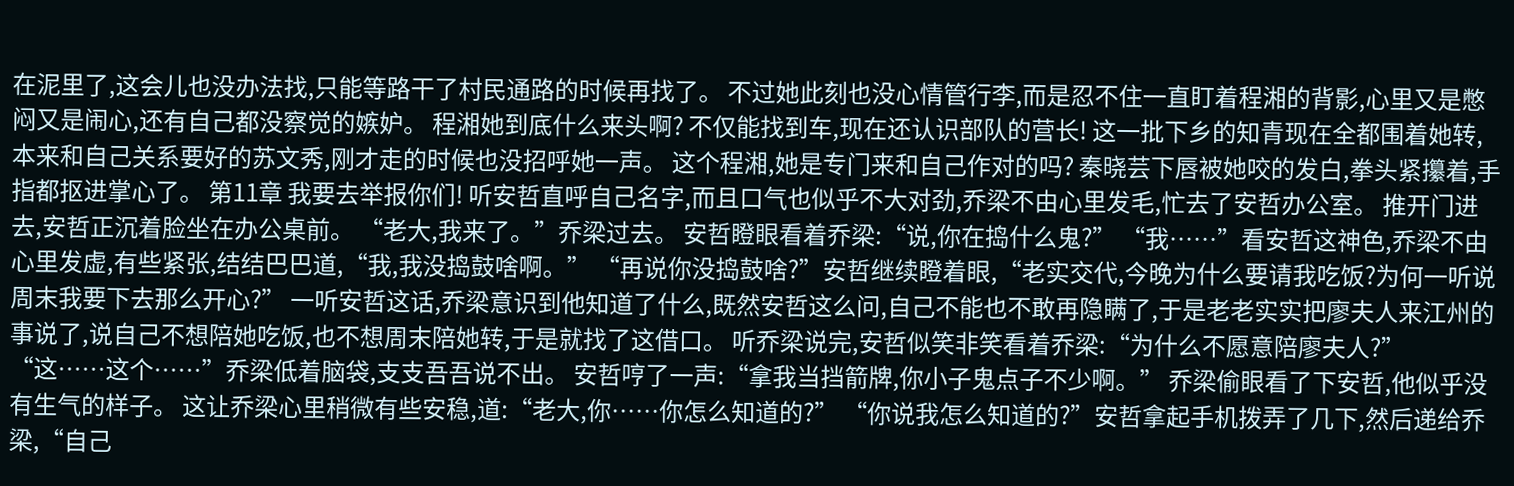在泥里了,这会儿也没办法找,只能等路干了村民通路的时候再找了。 不过她此刻也没心情管行李,而是忍不住一直盯着程湘的背影,心里又是憋闷又是闹心,还有自己都没察觉的嫉妒。 程湘她到底什么来头啊? 不仅能找到车,现在还认识部队的营长! 这一批下乡的知青现在全都围着她转,本来和自己关系要好的苏文秀,刚才走的时候也没招呼她一声。 这个程湘,她是专门来和自己作对的吗? 秦晓芸下唇被她咬的发白,拳头紧攥着,手指都抠进掌心了。 第11章 我要去举报你们! 听安哲直呼自己名字,而且口气也似乎不大对劲,乔梁不由心里发毛,忙去了安哲办公室。 推开门进去,安哲正沉着脸坐在办公桌前。 “老大,我来了。”乔梁过去。 安哲瞪眼看着乔梁:“说,你在捣什么鬼?” “我……”看安哲这神色,乔梁不由心里发虚,有些紧张,结结巴巴道,“我,我没捣鼓啥啊。” “再说你没捣鼓啥?”安哲继续瞪着眼,“老实交代,今晚为什么要请我吃饭?为何一听说周末我要下去那么开心?” 一听安哲这话,乔梁意识到他知道了什么,既然安哲这么问,自己不能也不敢再隐瞒了,于是老老实实把廖夫人来江州的事说了,说自己不想陪她吃饭,也不想周末陪她转,于是就找了这借口。 听乔梁说完,安哲似笑非笑看着乔梁:“为什么不愿意陪廖夫人?” “这……这个……”乔梁低着脑袋,支支吾吾说不出。 安哲哼了一声:“拿我当挡箭牌,你小子鬼点子不少啊。” 乔梁偷眼看了下安哲,他似乎没有生气的样子。 这让乔梁心里稍微有些安稳,道:“老大,你……你怎么知道的?” “你说我怎么知道的?”安哲拿起手机拨弄了几下,然后递给乔梁,“自己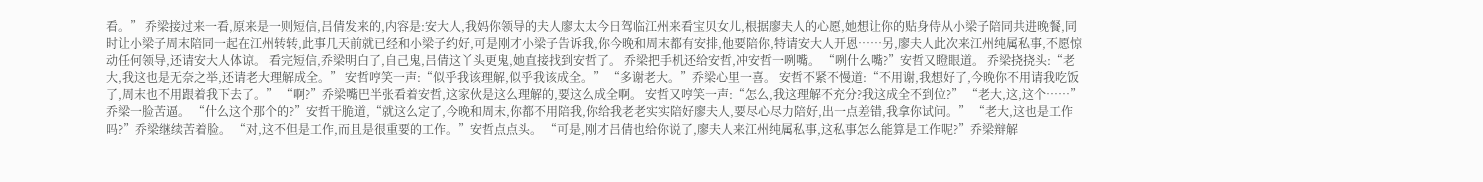看。” 乔梁接过来一看,原来是一则短信,吕倩发来的,内容是:安大人,我妈你领导的夫人廖太太今日驾临江州来看宝贝女儿,根据廖夫人的心愿,她想让你的贴身侍从小梁子陪同共进晚餐,同时让小梁子周末陪同一起在江州转转,此事几天前就已经和小梁子约好,可是刚才小梁子告诉我,你今晚和周末都有安排,他要陪你,特请安大人开恩……另,廖夫人此次来江州纯属私事,不愿惊动任何领导,还请安大人体谅。 看完短信,乔梁明白了,自己鬼,吕倩这丫头更鬼,她直接找到安哲了。 乔梁把手机还给安哲,冲安哲一咧嘴。 “咧什么嘴?”安哲又瞪眼道。 乔梁挠挠头:“老大,我这也是无奈之举,还请老大理解成全。” 安哲哼笑一声:“似乎我该理解,似乎我该成全。” “多谢老大。”乔梁心里一喜。 安哲不紧不慢道:“不用谢,我想好了,今晚你不用请我吃饭了,周末也不用跟着我下去了。” “啊?”乔梁嘴巴半张看着安哲,这家伙是这么理解的,要这么成全啊。 安哲又哼笑一声:“怎么,我这理解不充分?我这成全不到位?” “老大,这,这个……”乔梁一脸苦逼。 “什么这个那个的?”安哲干脆道,“就这么定了,今晚和周末,你都不用陪我,你给我老老实实陪好廖夫人,要尽心尽力陪好,出一点差错,我拿你试问。” “老大,这也是工作吗?”乔梁继续苦着脸。 “对,这不但是工作,而且是很重要的工作。”安哲点点头。 “可是,刚才吕倩也给你说了,廖夫人来江州纯属私事,这私事怎么能算是工作呢?”乔梁辩解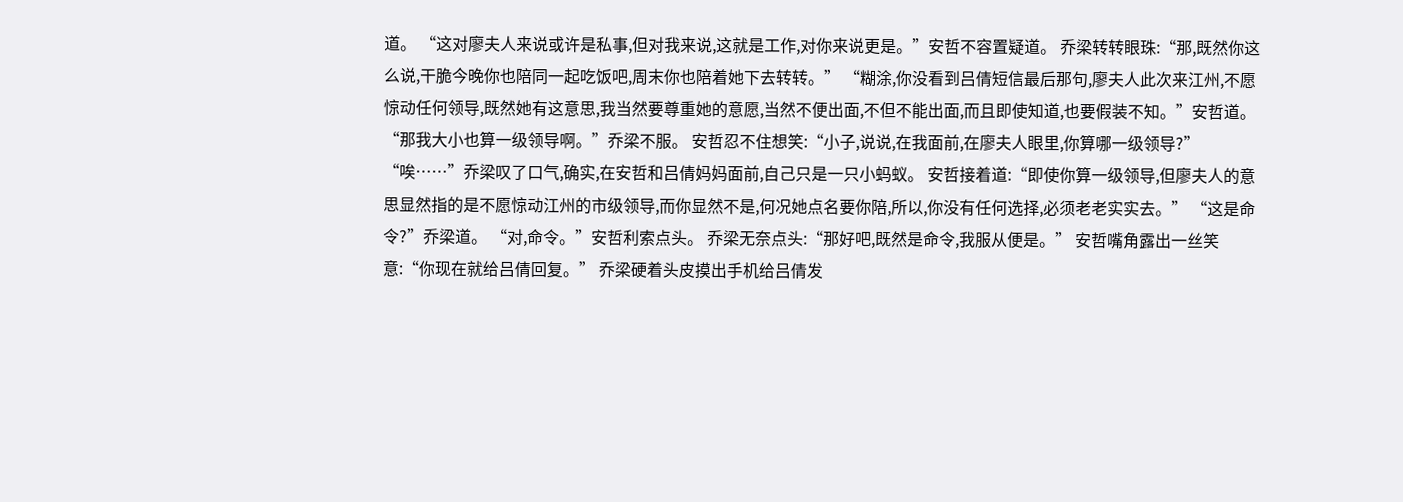道。 “这对廖夫人来说或许是私事,但对我来说,这就是工作,对你来说更是。”安哲不容置疑道。 乔梁转转眼珠:“那,既然你这么说,干脆今晚你也陪同一起吃饭吧,周末你也陪着她下去转转。” “糊涂,你没看到吕倩短信最后那句,廖夫人此次来江州,不愿惊动任何领导,既然她有这意思,我当然要尊重她的意愿,当然不便出面,不但不能出面,而且即使知道,也要假装不知。”安哲道。 “那我大小也算一级领导啊。”乔梁不服。 安哲忍不住想笑:“小子,说说,在我面前,在廖夫人眼里,你算哪一级领导?” “唉……”乔梁叹了口气,确实,在安哲和吕倩妈妈面前,自己只是一只小蚂蚁。 安哲接着道:“即使你算一级领导,但廖夫人的意思显然指的是不愿惊动江州的市级领导,而你显然不是,何况她点名要你陪,所以,你没有任何选择,必须老老实实去。” “这是命令?”乔梁道。 “对,命令。”安哲利索点头。 乔梁无奈点头:“那好吧,既然是命令,我服从便是。” 安哲嘴角露出一丝笑意:“你现在就给吕倩回复。” 乔梁硬着头皮摸出手机给吕倩发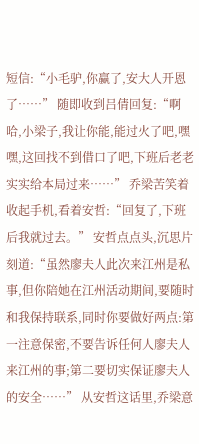短信:“小毛驴,你赢了,安大人开恩了……” 随即收到吕倩回复:“啊哈,小梁子,我让你能,能过火了吧,嘿嘿,这回找不到借口了吧,下班后老老实实给本局过来……” 乔梁苦笑着收起手机,看着安哲:“回复了,下班后我就过去。” 安哲点点头,沉思片刻道:“虽然廖夫人此次来江州是私事,但你陪她在江州活动期间,要随时和我保持联系,同时你要做好两点:第一注意保密,不要告诉任何人廖夫人来江州的事;第二要切实保证廖夫人的安全……” 从安哲这话里,乔梁意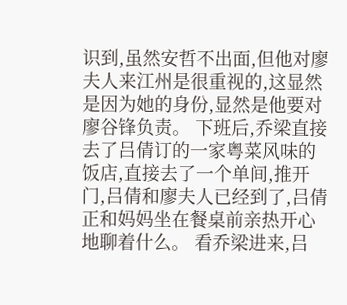识到,虽然安哲不出面,但他对廖夫人来江州是很重视的,这显然是因为她的身份,显然是他要对廖谷锋负责。 下班后,乔梁直接去了吕倩订的一家粤菜风味的饭店,直接去了一个单间,推开门,吕倩和廖夫人已经到了,吕倩正和妈妈坐在餐桌前亲热开心地聊着什么。 看乔梁进来,吕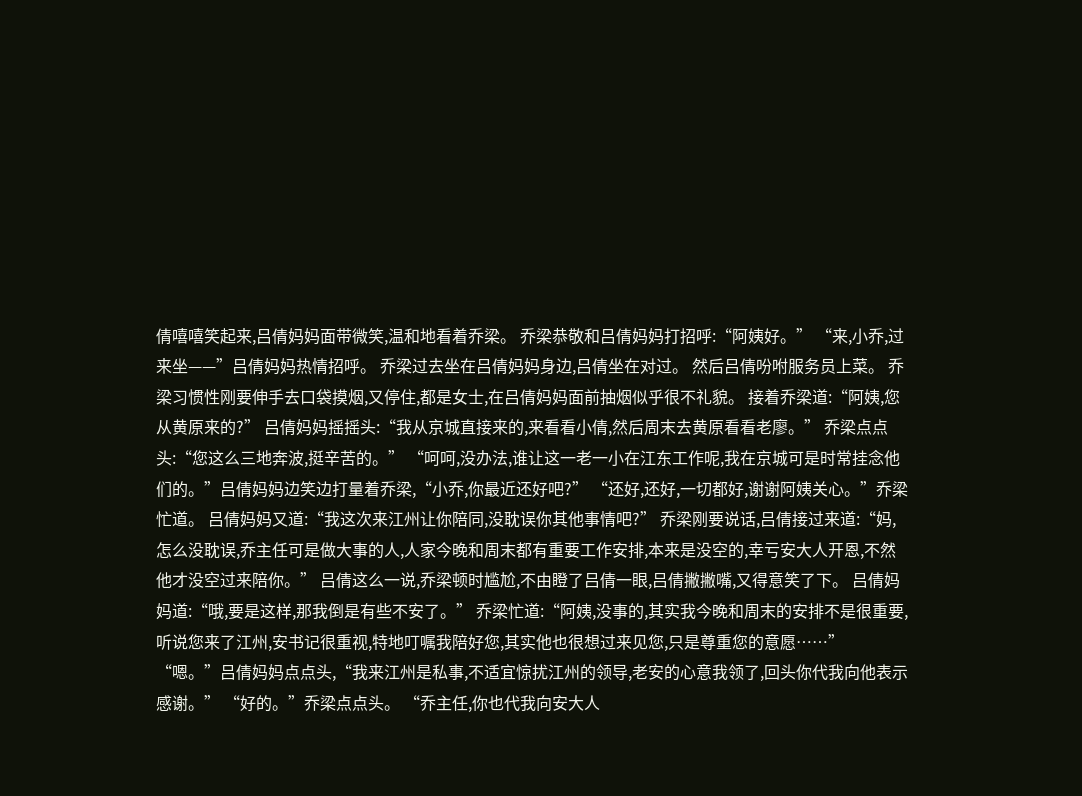倩嘻嘻笑起来,吕倩妈妈面带微笑,温和地看着乔梁。 乔梁恭敬和吕倩妈妈打招呼:“阿姨好。” “来,小乔,过来坐——”吕倩妈妈热情招呼。 乔梁过去坐在吕倩妈妈身边,吕倩坐在对过。 然后吕倩吩咐服务员上菜。 乔梁习惯性刚要伸手去口袋摸烟,又停住,都是女士,在吕倩妈妈面前抽烟似乎很不礼貌。 接着乔梁道:“阿姨,您从黄原来的?” 吕倩妈妈摇摇头:“我从京城直接来的,来看看小倩,然后周末去黄原看看老廖。” 乔梁点点头:“您这么三地奔波,挺辛苦的。” “呵呵,没办法,谁让这一老一小在江东工作呢,我在京城可是时常挂念他们的。”吕倩妈妈边笑边打量着乔梁,“小乔,你最近还好吧?” “还好,还好,一切都好,谢谢阿姨关心。”乔梁忙道。 吕倩妈妈又道:“我这次来江州让你陪同,没耽误你其他事情吧?” 乔梁刚要说话,吕倩接过来道:“妈,怎么没耽误,乔主任可是做大事的人,人家今晚和周末都有重要工作安排,本来是没空的,幸亏安大人开恩,不然他才没空过来陪你。” 吕倩这么一说,乔梁顿时尴尬,不由瞪了吕倩一眼,吕倩撇撇嘴,又得意笑了下。 吕倩妈妈道:“哦,要是这样,那我倒是有些不安了。” 乔梁忙道:“阿姨,没事的,其实我今晚和周末的安排不是很重要,听说您来了江州,安书记很重视,特地叮嘱我陪好您,其实他也很想过来见您,只是尊重您的意愿……” “嗯。”吕倩妈妈点点头,“我来江州是私事,不适宜惊扰江州的领导,老安的心意我领了,回头你代我向他表示感谢。” “好的。”乔梁点点头。 “乔主任,你也代我向安大人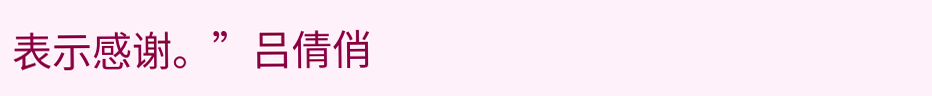表示感谢。”吕倩俏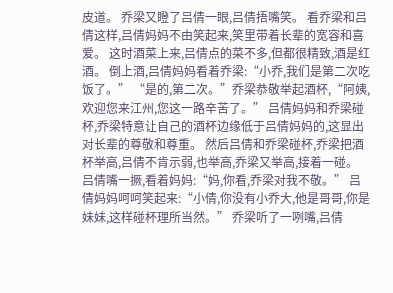皮道。 乔梁又瞪了吕倩一眼,吕倩捂嘴笑。 看乔梁和吕倩这样,吕倩妈妈不由笑起来,笑里带着长辈的宽容和喜爱。 这时酒菜上来,吕倩点的菜不多,但都很精致,酒是红酒。 倒上酒,吕倩妈妈看着乔梁:“小乔,我们是第二次吃饭了。” “是的,第二次。”乔梁恭敬举起酒杯,“阿姨,欢迎您来江州,您这一路辛苦了。” 吕倩妈妈和乔梁碰杯,乔梁特意让自己的酒杯边缘低于吕倩妈妈的,这显出对长辈的尊敬和尊重。 然后吕倩和乔梁碰杯,乔梁把酒杯举高,吕倩不肯示弱,也举高,乔梁又举高,接着一碰。 吕倩嘴一撅,看着妈妈:“妈,你看,乔梁对我不敬。” 吕倩妈妈呵呵笑起来:“小倩,你没有小乔大,他是哥哥,你是妹妹,这样碰杯理所当然。” 乔梁听了一咧嘴,吕倩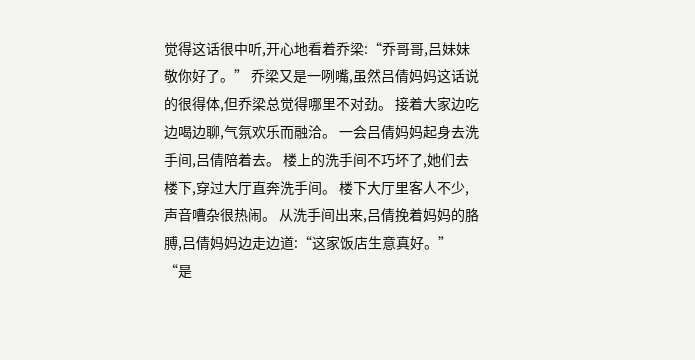觉得这话很中听,开心地看着乔梁:“乔哥哥,吕妹妹敬你好了。” 乔梁又是一咧嘴,虽然吕倩妈妈这话说的很得体,但乔梁总觉得哪里不对劲。 接着大家边吃边喝边聊,气氛欢乐而融洽。 一会吕倩妈妈起身去洗手间,吕倩陪着去。 楼上的洗手间不巧坏了,她们去楼下,穿过大厅直奔洗手间。 楼下大厅里客人不少,声音嘈杂很热闹。 从洗手间出来,吕倩挽着妈妈的胳膊,吕倩妈妈边走边道:“这家饭店生意真好。” “是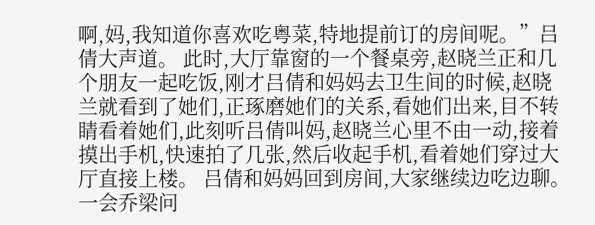啊,妈,我知道你喜欢吃粤菜,特地提前订的房间呢。”吕倩大声道。 此时,大厅靠窗的一个餐桌旁,赵晓兰正和几个朋友一起吃饭,刚才吕倩和妈妈去卫生间的时候,赵晓兰就看到了她们,正琢磨她们的关系,看她们出来,目不转睛看着她们,此刻听吕倩叫妈,赵晓兰心里不由一动,接着摸出手机,快速拍了几张,然后收起手机,看着她们穿过大厅直接上楼。 吕倩和妈妈回到房间,大家继续边吃边聊。 一会乔梁问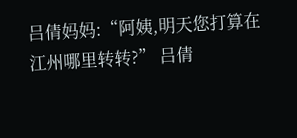吕倩妈妈:“阿姨,明天您打算在江州哪里转转?” 吕倩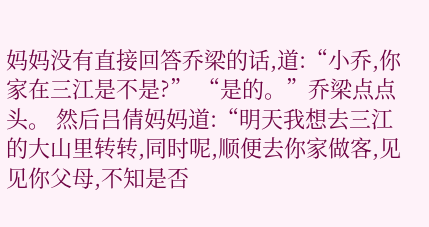妈妈没有直接回答乔梁的话,道:“小乔,你家在三江是不是?” “是的。”乔梁点点头。 然后吕倩妈妈道:“明天我想去三江的大山里转转,同时呢,顺便去你家做客,见见你父母,不知是否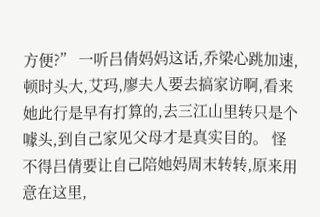方便?” 一听吕倩妈妈这话,乔梁心跳加速,顿时头大,艾玛,廖夫人要去搞家访啊,看来她此行是早有打算的,去三江山里转只是个噱头,到自己家见父母才是真实目的。 怪不得吕倩要让自己陪她妈周末转转,原来用意在这里,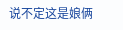说不定这是娘俩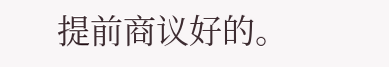提前商议好的。